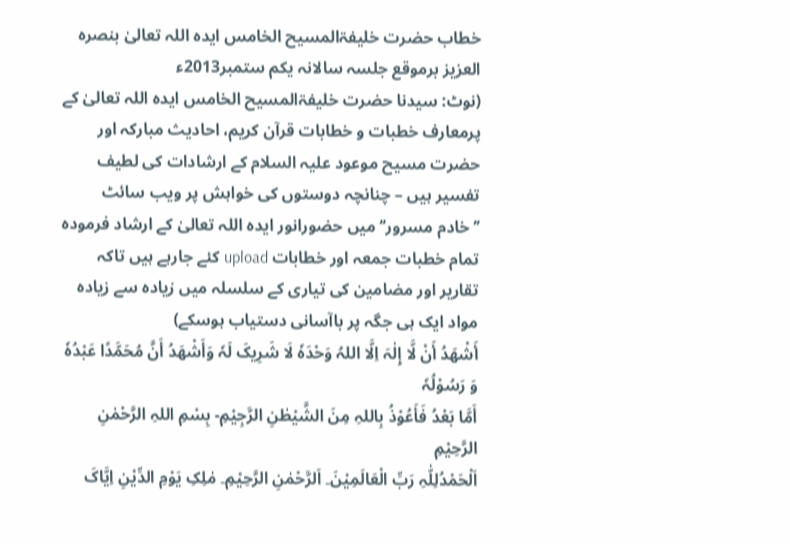خطاب حضرت خلیفۃالمسیح الخامس ایدہ اللہ تعالیٰ بنصرہ العزیز برموقع جلسہ سالانہ یکم ستمبر2013ء
(نوٹ: سیدنا حضرت خلیفۃالمسیح الخامس ایدہ اللہ تعالیٰ کے پرمعارف خطبات و خطابات قرآن کریم، احادیث مبارکہ اور حضرت مسیح موعود علیہ السلام کے ارشادات کی لطیف تفسیر ہیں – چنانچہ دوستوں کی خواہش پر ویب سائٹ ’’خادم مسرور‘‘ میں حضورانور ایدہ اللہ تعالیٰ کے ارشاد فرمودہ تمام خطبات جمعہ اور خطابات upload کئے جارہے ہیں تاکہ تقاریر اور مضامین کی تیاری کے سلسلہ میں زیادہ سے زیادہ مواد ایک ہی جگہ پر باآسانی دستیاب ہوسکے)
أَشْھَدُ أَنْ لَّا إِلٰہَ اِلَّا اللہُ وَحْدَہٗ لَا شَرِیکَ لَہٗ وَأَشْھَدُ أَنَّ مُحَمَّدًا عَبْدُہٗ وَ رَسُوْلُہٗ
أَمَّا بَعْدُ فَأَعُوْذُ بِاللہِ مِنَ الشَّیْطٰنِ الرَّجِیْمِ- بِسْمِ اللہِ الرَّحْمٰنِ الرَّحِیْمِ
اَلْحَمْدُلِلّٰہِ رَبِّ الْعَالَمِیْنَ۔ اَلرَّحْمٰنِ الرَّحِیْمِ۔ مٰلِکِ یَوْمِ الدِّیْنِ اِیَّاکَ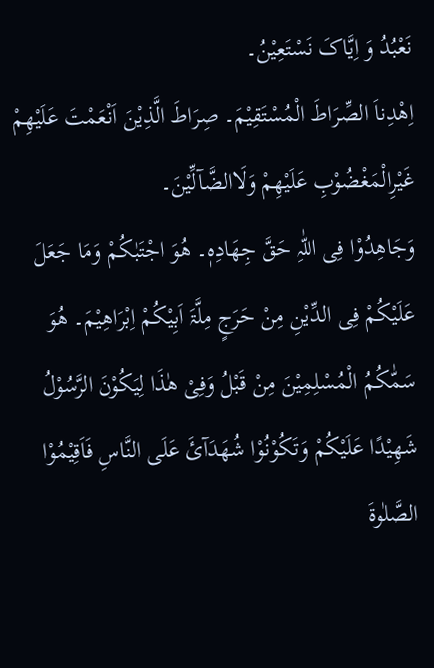نَعْبُدُ وَ اِیَّاکَ نَسْتَعِیْنُ۔
اِھْدِناَ الصِّرَاطَ الْمُسْتَقِیْمَ۔ صِرَاطَ الَّذِیْنَ اَنْعَمْتَ عَلَیْھِمْ غَیْرِالْمَغْضُوْبِ عَلَیْھِمْ وَلَاالضَّآلِّیْنَ۔
وَجَاھِدُوْا فِی اللّٰہِ حَقَّ جِھَادِہٖ۔ ھُوَ اجْتَبٰکُمْ وَمَا جَعَلَ عَلَیْکُمْ فِی الدِّیْنِ مِنْ حَرَجٍ مِلَّۃَ اَبِیْکُمْ اِبْرَاھِیْمَ۔ ھُوَ سَمّٰکُمُ الْمُسْلِمِیْنَ مِنْ قَبْلُ وَفِیْ ھٰذَا لِیَکُوْنَ الرَّسُوْلُ شَھِیْدًا عَلَیْکُمْ وَتَکُوْنُوْا شُھَدَآئَ عَلَی النَّاسِ فَاَقِیْمُوْا الصَّلٰوۃَ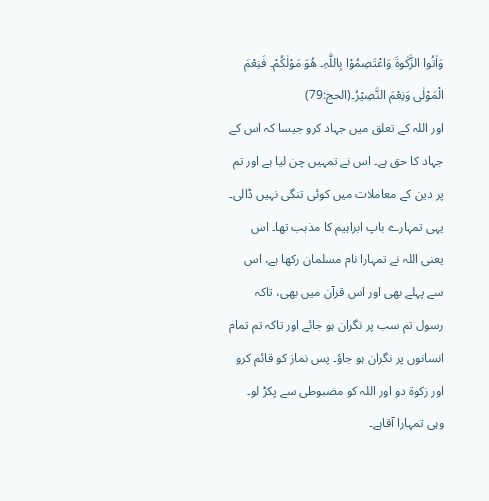وَاٰتُوا الزَّکٰوۃَ وَاعْتَصِمُوْا بِاللّٰہِ۔ ھُوَ مَوْلٰکُمْ۔ فَنِعْمَ الْمَوْلٰی وَنِعْمَ النَّصِیْرُ۔(الحج:79)
اور اللہ کے تعلق میں جہاد کرو جیسا کہ اس کے جہاد کا حق ہے۔ اس نے تمہیں چن لیا ہے اور تم پر دین کے معاملات میں کوئی تنگی نہیں ڈالی۔ یہی تمہارے باپ ابراہیم کا مذہب تھا۔ اس یعنی اللہ نے تمہارا نام مسلمان رکھا ہے، اس سے پہلے بھی اور اس قرآن میں بھی، تاکہ رسول تم سب پر نگران ہو جائے اور تاکہ تم تمام انسانوں پر نگران ہو جاؤ۔ پس نماز کو قائم کرو اور زکوۃ دو اور اللہ کو مضبوطی سے پکڑ لو۔ وہی تمہارا آقاہے۔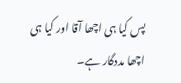پس کیا ہی اچھا آقا اور کیا ہی اچھا مددگار ہے۔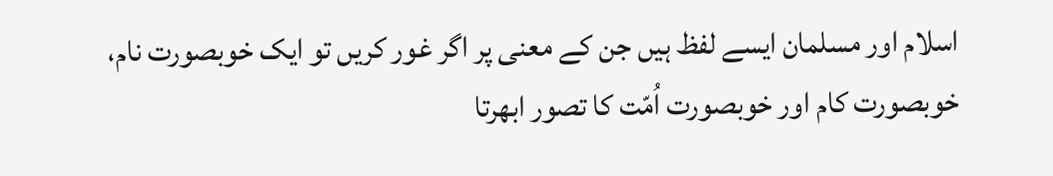اسلام اور مسلمان ایسے لفظ ہیں جن کے معنی پر اگر غور کریں تو ایک خوبصورت نام، خوبصورت کام اور خوبصورت اُمّت کا تصور ابھرتا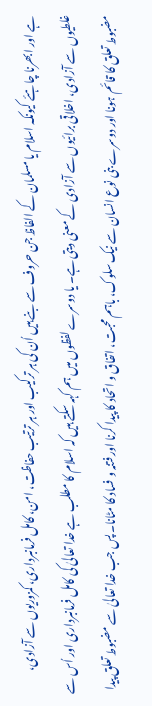ہے اور ابھرنا چاہئے کیونکہ اسلام یا مسلمان کے الفاظ جن حروف سے بنے ہیں اُن کی ہر ترکیب اور ہر ترتیب حفاظت، امن، کامل فرمانبرداری، کمزوریوں سے آزادی، غلطیوں سے آزادی، اخلاقی برائیوں سے آزادی کے معنی دیتی ہے۔ یا دوسرے لفظوں میں ہم کہہ سکتے ہیں کہ اسلام کا مطلب ہے خدا تعالیٰ کی کامل فرمانبرداری اور اُس سے مضبوط تعلق کا قائم ہونا اور دوسرے بنی نوع انسان سے نیک سلوک، باہم محبت، اتفاق و اتحاد کا پیدا کرنا اور فتنہ و فساد کا مٹانا۔ پس جب خدا تعالیٰ سے مضبوط تعلق پیدا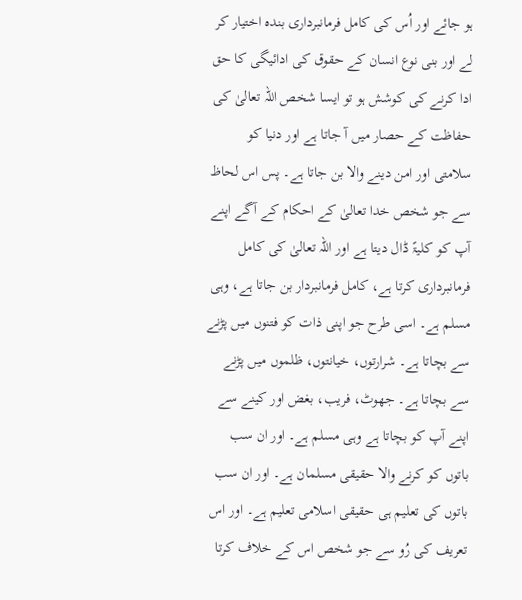ہو جائے اور اُس کی کامل فرمانبرداری بندہ اختیار کر لے اور بنی نوع انسان کے حقوق کی ادائیگی کا حق ادا کرنے کی کوشش ہو تو ایسا شخص اللہ تعالیٰ کی حفاظت کے حصار میں آ جاتا ہے اور دنیا کو سلامتی اور امن دینے والا بن جاتا ہے۔ پس اس لحاظ سے جو شخص خدا تعالیٰ کے احکام کے آگے اپنے آپ کو کلیۃً ڈال دیتا ہے اور اللہ تعالیٰ کی کامل فرمانبرداری کرتا ہے، کامل فرمانبردار بن جاتا ہے، وہی مسلم ہے۔ اسی طرح جو اپنی ذات کو فتنوں میں پڑنے سے بچاتا ہے۔ شرارتوں، خیانتوں، ظلموں میں پڑنے سے بچاتا ہے۔ جھوٹ، فریب، بغض اور کینے سے اپنے آپ کو بچاتا ہے وہی مسلم ہے۔ اور ان سب باتوں کو کرنے والا حقیقی مسلمان ہے۔ اور ان سب باتوں کی تعلیم ہی حقیقی اسلامی تعلیم ہے۔ اور اس تعریف کی رُو سے جو شخص اس کے خلاف کرتا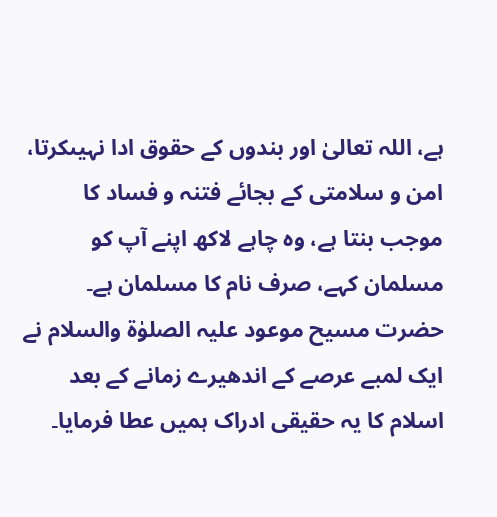ہے، اللہ تعالیٰ اور بندوں کے حقوق ادا نہیںکرتا، امن و سلامتی کے بجائے فتنہ و فساد کا موجب بنتا ہے، وہ چاہے لاکھ اپنے آپ کو مسلمان کہے، صرف نام کا مسلمان ہے۔
حضرت مسیح موعود علیہ الصلوٰۃ والسلام نے ایک لمبے عرصے کے اندھیرے زمانے کے بعد اسلام کا یہ حقیقی ادراک ہمیں عطا فرمایا۔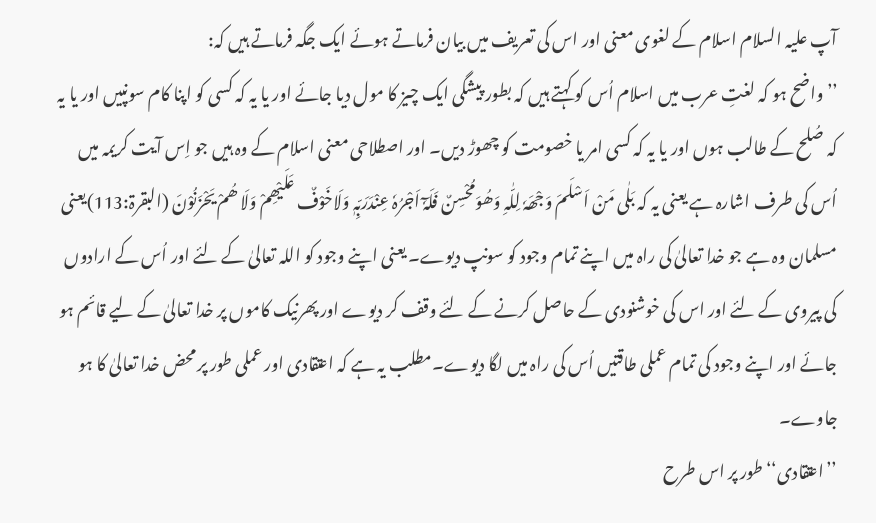آپ علیہ السلام اسلام کے لغوی معنی اور اس کی تعریف میں بیان فرماتے ہوئے ایک جگہ فرماتے ہیں کہ:
’’واضح ہو کہ لغتِ عرب میں اسلام اُس کو کہتے ہیں کہ بطور پیشگی ایک چیز کا مول دیا جائے اور یا یہ کہ کسی کو اپنا کام سونپیں اور یا یہ کہ صُلح کے طالب ہوں اور یا یہ کہ کسی امر یا خصومت کو چھوڑ دیں۔ اور اصطلاحی معنی اسلام کے وہ ہیں جو اِس آیت کریمہ میں اُس کی طرف اشارہ ہے یعنی یہ کہ بَلٰی مَنْ اَسْلَمَ وَجْھَہٗ لِلّٰہِ وَھُوَمُحْسِنٌ فَلَہٗٓ اَجْرُہٗ عِنْدَرَبِّہٖ وَلَاخَوْفٌ عَلَیْھِمْ وَلَا ھُمْ یَحْزَنُوْنَ (البقرۃ:113)یعنی مسلمان وہ ہے جو خدا تعالیٰ کی راہ میں اپنے تمام وجود کو سونپ دیوے۔ یعنی اپنے وجود کو اللہ تعالیٰ کے لئے اور اُس کے ارادوں کی پیروی کے لئے اور اس کی خوشنودی کے حاصل کرنے کے لئے وقف کر دیوے اور پھرنیک کاموں پر خدا تعالیٰ کے لیے قائم ہو جائے اور اپنے وجود کی تمام عملی طاقتیں اُس کی راہ میں لگا دیوے۔مطلب یہ ہے کہ اعتقادی اور عملی طور پر محض خدا تعالیٰ کا ہو جاوے۔
’’اعتقادی‘‘ طور پر اس طرح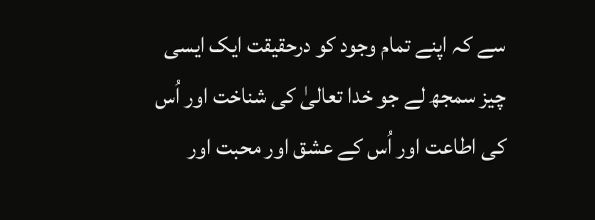سے کہ اپنے تمام وجود کو درحقیقت ایک ایسی چیز سمجھ لے جو خدا تعالیٰ کی شناخت اور اُس کی اطاعت اور اُس کے عشق اور محبت اور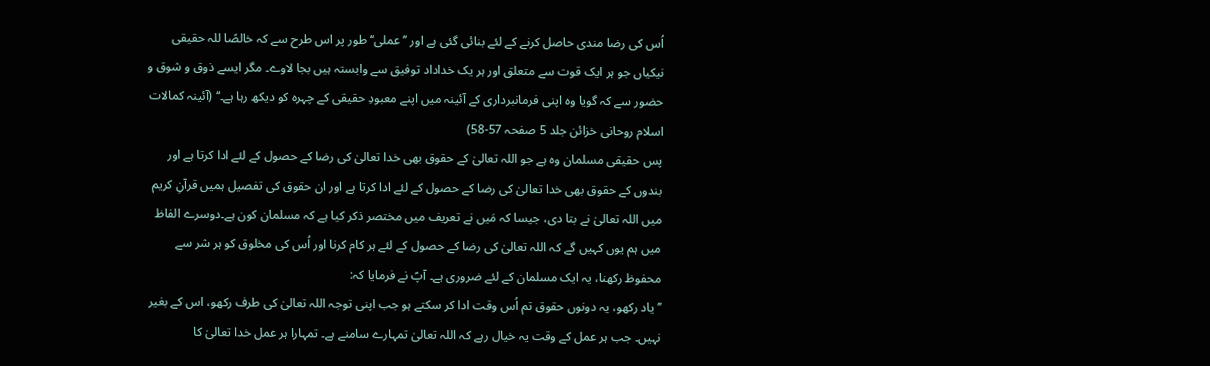اُس کی رضا مندی حاصل کرنے کے لئے بنائی گئی ہے اور ’’ عملی‘‘ طور پر اس طرح سے کہ خالصًا للہ حقیقی نیکیاں جو ہر ایک قوت سے متعلق اور ہر یک خداداد توفیق سے وابستہ ہیں بجا لاوے۔ مگر ایسے ذوق و شوق و حضور سے کہ گویا وہ اپنی فرمانبرداری کے آئینہ میں اپنے معبودِ حقیقی کے چہرہ کو دیکھ رہا ہے۔‘‘ (آئینہ کمالات اسلام روحانی خزائن جلد 5 صفحہ 57-58)
پس حقیقی مسلمان وہ ہے جو اللہ تعالیٰ کے حقوق بھی خدا تعالیٰ کی رضا کے حصول کے لئے ادا کرتا ہے اور بندوں کے حقوق بھی خدا تعالیٰ کی رضا کے حصول کے لئے ادا کرتا ہے اور ان حقوق کی تفصیل ہمیں قرآنِ کریم میں اللہ تعالیٰ نے بتا دی، جیسا کہ مَیں نے تعریف میں مختصر ذکر کیا ہے کہ مسلمان کون ہے۔دوسرے الفاظ میں ہم یوں کہیں گے کہ اللہ تعالیٰ کی رضا کے حصول کے لئے ہر کام کرنا اور اُس کی مخلوق کو ہر شر سے محفوظ رکھنا، یہ ایک مسلمان کے لئے ضروری ہے۔ آپؑ نے فرمایا کہ:
’’ یاد رکھو، یہ دونوں حقوق تم اُس وقت ادا کر سکتے ہو جب اپنی توجہ اللہ تعالیٰ کی طرف رکھو، اس کے بغیر نہیں۔ جب ہر عمل کے وقت یہ خیال رہے کہ اللہ تعالیٰ تمہارے سامنے ہے۔ تمہارا ہر عمل خدا تعالیٰ کا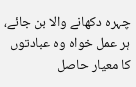چہرہ دکھانے والا بن جائے، ہر عمل خواہ وہ عبادتوں کا معیار حاصل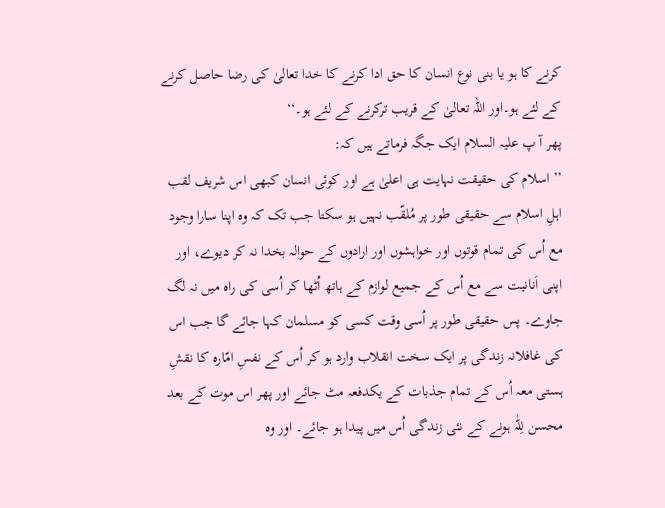کرنے کا ہو یا بنی نوع انسان کا حق ادا کرنے کا خدا تعالیٰ کی رضا حاصل کرنے کے لئے ہو۔اور اللہ تعالیٰ کے قریب ترکرنے کے لئے ہو۔‘‘
پھر آ پ علیہ السلام ایک جگہ فرماتے ہیں کہ:
’’ اسلام کی حقیقت نہایت ہی اعلیٰ ہے اور کوئی انسان کبھی اس شریف لقب اہلِ اسلام سے حقیقی طور پر مُلقّب نہیں ہو سکتا جب تک کہ وہ اپنا سارا وجود مع اُس کی تمام قوتوں اور خواہشوں اور ارادوں کے حوالہ بخدا نہ کر دیوے، اور اپنی اَنانیت سے مع اُس کے جمیع لوازم کے ہاتھ اُٹھا کر اُسی کی راہ میں نہ لگ جاوے۔ پس حقیقی طور پر اُسی وقت کسی کو مسلمان کہا جائے گا جب اس کی غافلانہ زندگی پر ایک سخت انقلاب وارد ہو کر اُس کے نفسِ امّارہ کا نقشِ ہستی معہ اُس کے تمام جذبات کے یکدفعہ مٹ جائے اور پھر اس موت کے بعد محسن لِلّٰہ ہونے کے نئی زندگی اُس میں پیدا ہو جائے۔ اور وہ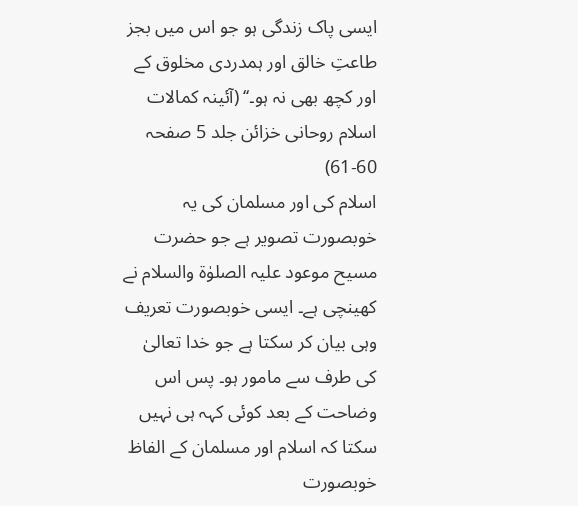ایسی پاک زندگی ہو جو اس میں بجز طاعتِ خالق اور ہمدردی مخلوق کے اور کچھ بھی نہ ہو۔‘‘ (آئینہ کمالات اسلام روحانی خزائن جلد 5 صفحہ 60-61)
اسلام کی اور مسلمان کی یہ خوبصورت تصویر ہے جو حضرت مسیح موعود علیہ الصلوٰۃ والسلام نے کھینچی ہے۔ ایسی خوبصورت تعریف وہی بیان کر سکتا ہے جو خدا تعالیٰ کی طرف سے مامور ہو۔ پس اس وضاحت کے بعد کوئی کہہ ہی نہیں سکتا کہ اسلام اور مسلمان کے الفاظ خوبصورت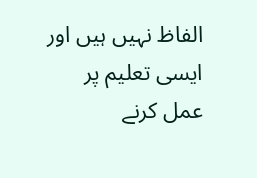الفاظ نہیں ہیں اور ایسی تعلیم پر عمل کرنے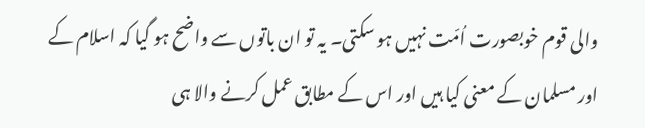والی قوم خوبصورت اُمّت نہیں ہو سکتی۔ یہ تو ان باتوں سے واضح ہو گیا کہ اسلام کے اور مسلمان کے معنی کیا ہیں اور اس کے مطابق عمل کرنے والا ہی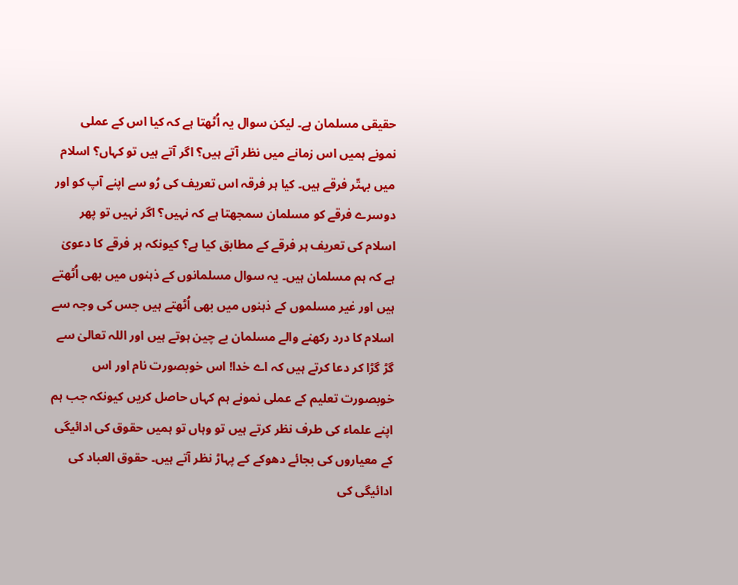حقیقی مسلمان ہے۔ لیکن سوال یہ اُٹھتا ہے کہ کیا اس کے عملی نمونے ہمیں اس زمانے میں نظر آتے ہیں؟ اگر آتے ہیں تو کہاں؟ اسلام میں بہتّر فرقے ہیں۔ کیا ہر فرقہ اس تعریف کی رُو سے اپنے آپ کو اور دوسرے فرقے کو مسلمان سمجھتا ہے کہ نہیں؟ اگر نہیں تو پھر اسلام کی تعریف ہر فرقے کے مطابق کیا ہے؟ کیونکہ ہر فرقے کا دعویٰ ہے کہ ہم مسلمان ہیں۔ یہ سوال مسلمانوں کے ذہنوں میں بھی اُٹھتے ہیں اور غیر مسلموں کے ذہنوں میں بھی اُٹھتے ہیں جس کی وجہ سے اسلام کا درد رکھنے والے مسلمان بے چین ہوتے ہیں اور اللہ تعالیٰ سے گڑ گڑا کر دعا کرتے ہیں کہ اے خدا! اس خوبصورت نام اور اس خوبصورت تعلیم کے عملی نمونے ہم کہاں حاصل کریں کیونکہ جب ہم اپنے علماء کی طرف نظر کرتے ہیں تو وہاں تو ہمیں حقوق کی ادائیگی کے معیاروں کی بجائے دھوکے کے پہاڑ نظر آتے ہیں۔ حقوق العباد کی ادائیگی کی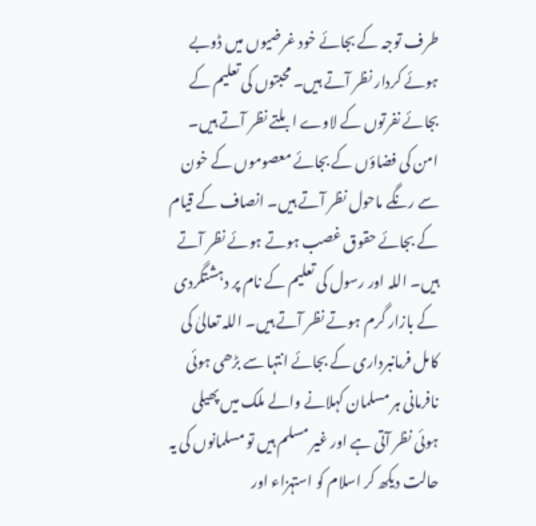طرف توجہ کے بجائے خود غرضیوں میں ڈوبے ہوئے کردار نظر آتے ہیں۔ محبتوں کی تعلیم کے بجائے نفرتوں کے لاوے ابلتے نظر آتے ہیں۔ امن کی فضاؤں کے بجائے معصوموں کے خون سے رنگے ماحول نظر آتے ہیں۔ انصاف کے قیام کے بجائے حقوق غصب ہوتے ہوئے نظر آتے ہیں۔ اللہ اور رسول کی تعلیم کے نام پر دہشتگردی کے بازار گرم ہوتے نظر آتے ہیں۔ اللہ تعالیٰ کی کامل فرمانبرداری کے بجائے انتہا سے بڑھی ہوئی نافرمانی ہر مسلمان کہلانے والے ملک میں پھیلی ہوئی نظر آتی ہے اور غیر مسلم ہیں تو مسلمانوں کی یہ حالت دیکھ کر اسلام کو استہزاء اور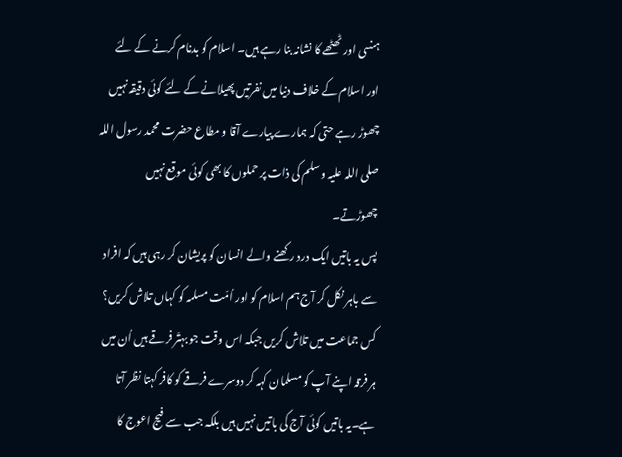ہنسی اور ٹھٹھے کا نشانہ بنا رہے ہیں۔ اسلام کو بدنام کرنے کے لئے اور اسلام کے خلاف دنیا میں نفرتیں پھیلانے کے لئے کوئی دقیقہ نہیں چھوڑ رہے حتی کہ ہمارے پیارے آقا و مطاع حضرت محمد رسول اللہ صلی اللہ علیہ وسلم کی ذات پر حملوں کا بھی کوئی موقع نہیں چھوڑتے۔
پس یہ باتیں ایک درد رکھنے والے انسان کو پریشان کر رہی ہیں کہ افراد سے باہر نکل کر آج ہم اسلام کو اور اُمّت مسلمہ کو کہاں تلاش کریں؟ کس جماعت میں تلاش کریں جبکہ اس وقت جو بہتّر فرقے ہیں اُن میں ہر فرقہ اپنے آپ کو مسلمان کہہ کر دوسرے فرقے کو کافر کہتا نظر آتا ہے۔یہ باتیں کوئی آج کی باتیں نہیں ہیں بلکہ جب سے فیج اعوج کا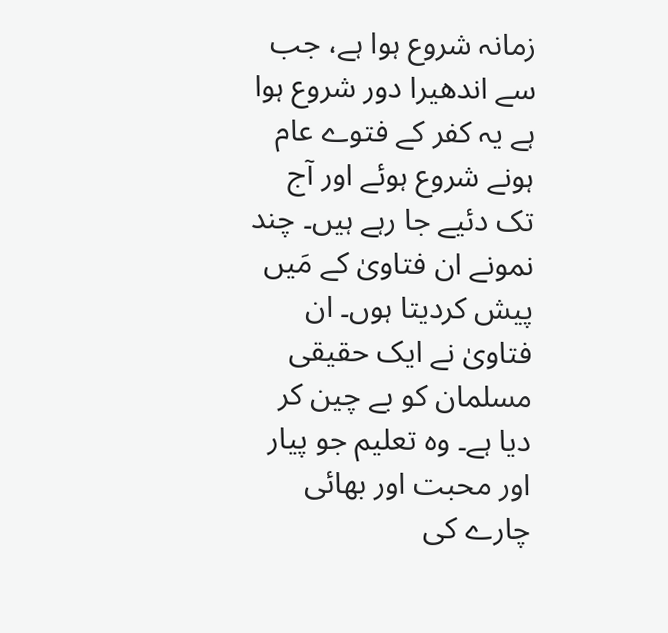زمانہ شروع ہوا ہے، جب سے اندھیرا دور شروع ہوا ہے یہ کفر کے فتوے عام ہونے شروع ہوئے اور آج تک دئیے جا رہے ہیں۔ چند نمونے ان فتاویٰ کے مَیں پیش کردیتا ہوں۔ ان فتاویٰ نے ایک حقیقی مسلمان کو بے چین کر دیا ہے۔ وہ تعلیم جو پیار اور محبت اور بھائی چارے کی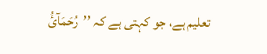تعلیم ہے، جو کہتی ہے کہ ’’رُحَمَآئُ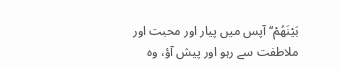بَیْنَھُمْ‘‘ آپس میں پیار اور محبت اور ملاطفت سے رہو اور پیش آؤ، وہ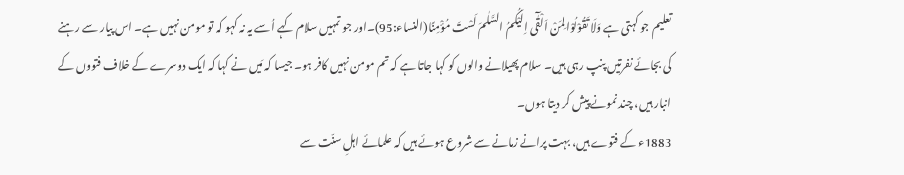تعلیم جو کہتی ہے وَلَا تَقُوْلُوْا لِمَنْ اَلْقٰٓی اِلَیْکُمُ السَّلٰمَ لَسْتَ مُؤْمِنًا(النساء:95)۔اور جو تمہیں سلام کہے اُسے یہ نہ کہو کہ تو مومن نہیں ہے۔ اس پیار سے رہنے کی بجائے نفرتیں پنپ رہی ہیں۔ سلام پھیلانے والوں کو کہا جاتا ہے کہ تم مومن نہیں کافر ہو۔ جیسا کہ مَیں نے کہا کہ ایک دوسرے کے خلاف فتووں کے انبار ہیں، چند نمونے پیش کر دیتا ہوں۔
1883ء کے فتوے ہیں، بہت پرانے زمانے سے شروع ہوئے ہیں کہ علمائے اہلِ سنّت سے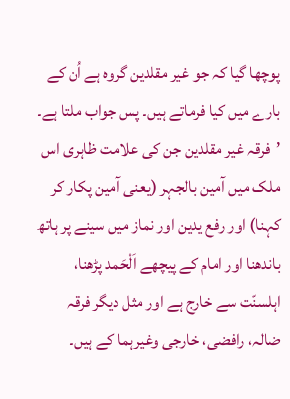پوچھا گیا کہ جو غیر مقلدین گروہ ہے اُن کے بارے میں کیا فرماتے ہیں۔ پس جواب ملتا ہے۔
’فرقہ غیر مقلدین جن کی علامت ظاہری اس ملک میں آمین بالجہر (یعنی آمین پکار کر کہنا) اور رفع یدین اور نماز میں سینے پر ہاتھ باندھنا اور امام کے پیچھے اَلْحَمد پڑھنا، اہلسنّت سے خارج ہے اور مثل دیگر فرقہ ضالہ، رافضی، خارجی وغیرہما کے ہیں۔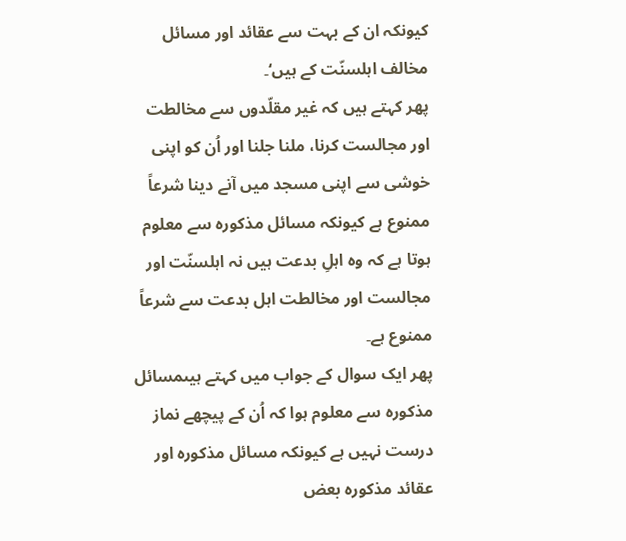کیونکہ ان کے بہت سے عقائد اور مسائل مخالف اہلسنّت کے ہیں‘۔
پھر کہتے ہیں کہ غیر مقلّدوں سے مخالطت اور مجالست کرنا، ملنا جلنا اور اُن کو اپنی خوشی سے اپنی مسجد میں آنے دینا شرعاً ممنوع ہے کیونکہ مسائل مذکورہ سے معلوم ہوتا ہے کہ وہ اہلِ بدعت ہیں نہ اہلسنّت اور مجالست اور مخالطت اہل بدعت سے شرعاً ممنوع ہے۔
پھر ایک سوال کے جواب میں کہتے ہیںمسائل مذکورہ سے معلوم ہوا کہ اُن کے پیچھے نماز درست نہیں ہے کیونکہ مسائل مذکورہ اور عقائد مذکورہ بعض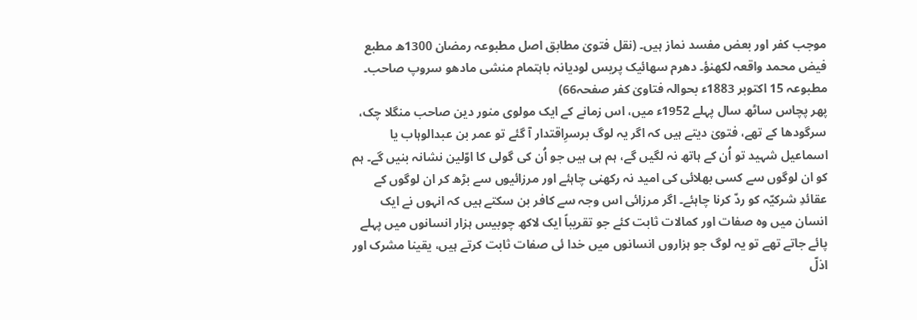موجب کفر اور بعض مفسد نماز ہیں۔ (نقل فتویٰ مطابق اصل مطبوعہ رمضان 1300ھ مطبع فیض محمد واقعہ لکھنؤ۔ دھرم سھائیک پریس لودیانہ باہتمام منشی مادھو سروپ صاحب۔ مطبوعہ 15 اکتوبر 1883ء بحوالہ فتاویٰ کفر صفحہ66)
پھر پچاس ساٹھ سال پہلے 1952ء میں، اس زمانے کے ایک مولوی منور دین صاحب منگلا چک، سرگودھا کے تھے، فتویٰ دیتے ہیں کہ اگر یہ لوگ برسرِاقتدار آ گئے تو عمر بن عبدالوہاب یا اسماعیل شہید تو اُن کے ہاتھ نہ لگیں گے، ہم ہی ہیں جو اُن کی گولی کا اوّلین نشانہ بنیں گے۔ ہم کو ان لوگوں سے کسی بھلائی کی امید نہ رکھنی چاہئے اور مرزائیوں سے بڑھ کر ان لوگوں کے عقائدِ شرکیّہ کو ردّ کرنا چاہئے۔ اگر مرزائی اس وجہ سے کافر بن سکتے ہیں کہ انہوں نے ایک انسان میں وہ صفات اور کمالات ثابت کئے جو تقریباً ایک لاکھ چوبیس ہزار انسانوں میں پہلے پائے جاتے تھے تو یہ لوگ جو ہزاروں انسانوں میں خدا ئی صفات ثابت کرتے ہیں، یقینا مشرک اور اذلّ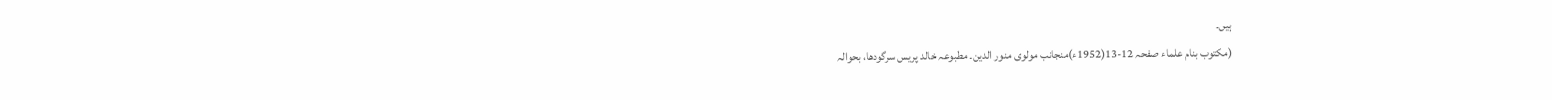ہیں۔
(مکتوب بنام علماء صفحہ 12-13(1952ء)منجانب مولوی منور الدین۔ مطبوعہ خالد پریس سرگودھا، بحوالہ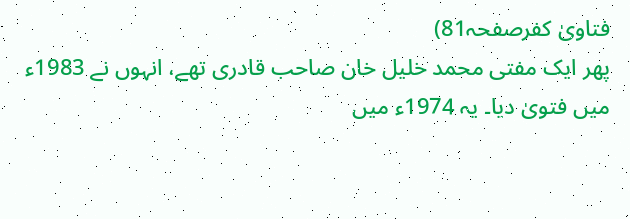فتاویٰ کفرصفحہ81)
پھر ایک مفتی محمد خلیل خان صاحب قادری تھے، انہوں نے 1983ء میں فتویٰ دیا۔ یہ 1974ء میں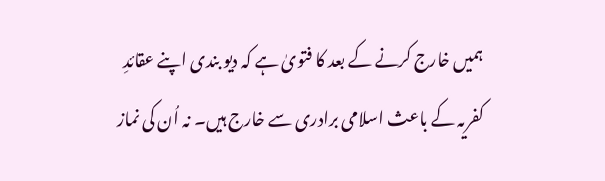ہمیں خارج کرنے کے بعد کا فتویٰ ہے کہ دیو بندی اپنے عقائدِ کفریہ کے باعث اسلامی برادری سے خارج ہیں۔ نہ اُن کی نماز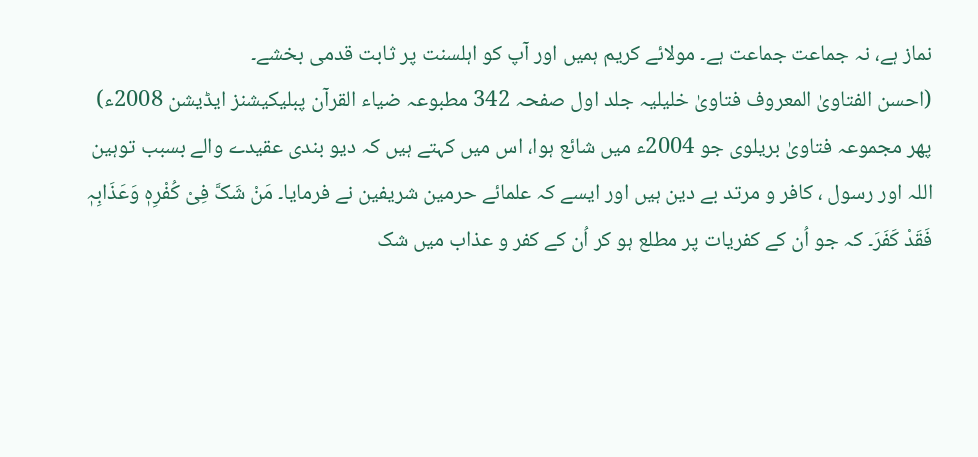نماز ہے، نہ جماعت جماعت ہے۔ مولائے کریم ہمیں اور آپ کو اہلسنت پر ثابت قدمی بخشے۔
(احسن الفتاویٰ المعروف فتاویٰ خلیلیہ جلد اول صفحہ 342 مطبوعہ ضیاء القرآن پبلیکیشنز ایڈیشن 2008ء)
پھر مجموعہ فتاویٰ بریلوی جو 2004ء میں شائع ہوا، اس میں کہتے ہیں کہ دیو بندی عقیدے والے بسبب توہین اللہ اور رسول ، کافر و مرتد بے دین ہیں اور ایسے کہ علمائے حرمین شریفین نے فرمایا۔ مَنْ شَکَّ فِیْ کُفْرِہٖ وَعَذَابِہٖ فَقَدْ کَفَرَ۔ کہ جو اُن کے کفریات پر مطلع ہو کر اُن کے کفر و عذاب میں شک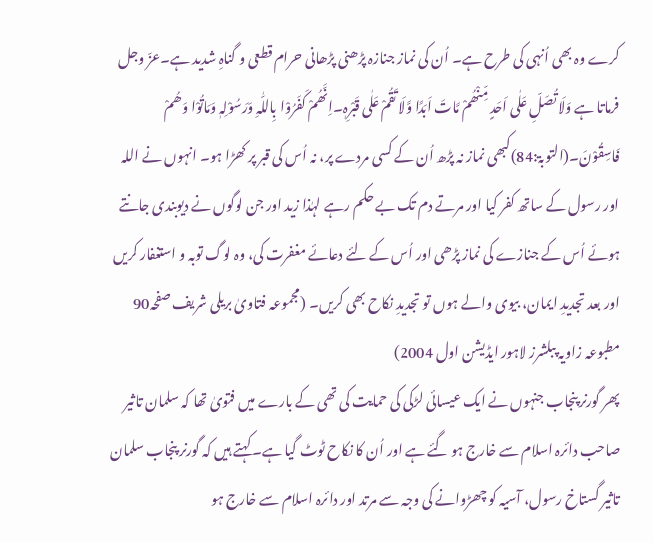کرے وہ بھی اُنہی کی طرح ہے۔ اُن کی نماز جنازہ پڑھنی پڑھانی حرام قطعی و گناہِ شدید ہے۔عزّ وجل فرماتا ہے وَلَا تُصَلِّ عَلٰی اَحَدٍ مِّنْھُمْ مَّاتَ اَبَدًا وَّلَا تَقُمْ عَلٰی قَبْرِہٖ۔اِنَّھُمْ کَفَرُوْا بِاللّٰہِ وَرَسُوْلِہٖ وَمَاتُوْا وَھُمْ فَاسِقُوْنَ۔(التوبۃ:84)کبھی نماز نہ پڑھ اُن کے کسی مردے پر، نہ اُس کی قبر پر کھڑا ہو۔ انہوں نے اللہ اور رسول کے ساتھ کفر کیا اور مرتے دم تک بے حکم رہے لہٰذا زید اور جن لوگوں نے دیوبندی جانتے ہوئے اُس کے جنازے کی نماز پڑھی اور اُس کے لئے دعائے مغفرت کی، وہ لوگ توبہ و استغفار کریں اور بعد تجدیدِ ایمان، بیوی والے ہوں تو تجدیدِ نکاح بھی کریں۔ (مجموعہ فتاویٰ بریلی شریف صفحہ90 مطبوعہ زاویہ پبلشرز لاہور ایڈیشن اول 2004)
پھر گورنر پنجاب جنہوں نے ایک عیسائی لڑکی کی حمایت کی تھی کے بارے میں فتویٰ تھا کہ سلمان تاثیر صاحب دائرہ اسلام سے خارج ہو گئے ہے اور اُن کا نکاح ٹوٹ گیا ہے۔ کہتے ہیں کہ گورنر پنجاب سلمان تاثیر گستاخ رسول، آسیہ کو چھڑوانے کی وجہ سے مرتد اور دائرہ اسلام سے خارج ہو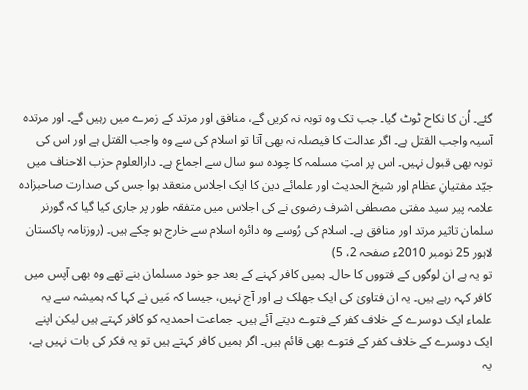گئے۔ اُن کا نکاح ٹوٹ گیا۔ جب تک وہ توبہ نہ کریں گے، منافق اور مرتد کے زمرے میں رہیں گے۔ اور مرتدہ آسیہ واجب القتل ہے۔ اگر عدالت کا فیصلہ نہ بھی آتا تو اسلام کی سے وہ واجب القتل ہے اور اس کی توبہ بھی قبول نہیں۔ اس پر امتِ مسلمہ کا چودہ سو سال سے اجماع ہے۔ دارالعلوم حزب الاحناف میں جیّد مفتیانِ عظام اور شیخ الحدیث اور علمائے دین کا ایک اجلاس منعقد ہوا جس کی صدارت صاحبزادہ علامہ پیر سید مفتی مصطفی اشرف رضوی نے کی اجلاس میں متفقہ طور پر جاری کیا گیا کہ گورنر سلمان تاثیر مرتد اور منافق ہے۔ اسلام کی رُوسے وہ دائرہ اسلام سے خارج ہو چکے ہیں۔ (روزنامہ پاکستان لاہور 25 نومبر 2010ء صفحہ 2، 5)
تو یہ ہے ان لوگوں کے فتووں کا حال۔ ہمیں کافر کہنے کے بعد جو خود مسلمان بنے تھے وہ بھی آپس میں کافر کہہ رہے ہیں۔ یہ ان فتاویٰ کی ایک جھلک ہے اور آج نہیں، جیسا کہ مَیں نے کہا کہ ہمیشہ سے یہ علماء ایک دوسرے کے خلاف کفر کے فتوے دیتے آئے ہیں۔ جماعت احمدیہ کو کافر کہتے ہیں لیکن اپنے ایک دوسرے کے خلاف کفر کے فتوے بھی قائم ہیں۔ اگر ہمیں کافر کہتے ہیں تو یہ فکر کی بات نہیں ہے، یہ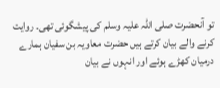تو آنحضرت صلی اللہ علیہ وسلم کی پیشگوئی تھی۔ روایت کرنے والے بیان کرتے ہیں حضرت معاویہ بن سفیان ہمارے درمیان کھڑے ہوئے اور انہوں نے بیان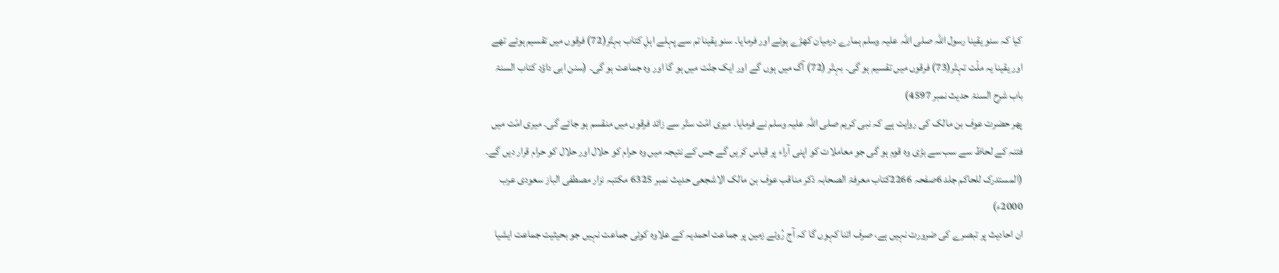کیا کہ سنو یقینا رسول اللہ صلی اللہ علیہ وسلم ہمارے درمیان کھڑے ہوئے اور فرمایا۔ سنو یقینا تم سے پہلے اہلِ کتاب بہتّر(72) فرقوں میں تقسیم ہوئے تھے اور یقینا یہ ملّت تہتّر(73) فرقوں میں تقسیم ہو گی۔ بہتّر (72) آگ میں ہوں گے اور ایک جنّت میں ہو گا اور وہ جماعت ہو گی۔ (سنن ابی داؤد کتاب السنۃ باب شرح السنۃ حدیث نمبر 4597)
پھر حضرت عوف بن مالک کی روایت ہے کہ نبی کریم صلی اللہ علیہ وسلم نے فرمایا۔ میری امّت ستّر سے زائد فرقوں میں منقسم ہو جائے گی۔ میری امّت میں فتنہ کے لحاظ سے سب سے بڑی وہ قوم ہو گی جو معاملات کو اپنی آراء پر قیاس کریں گے جس کے نتیجہ میں وہ حرام کو حلال اور حلال کو حرام قرار دیں گے۔
(المستدرک للحاکم جلد 6صفحہ 2266کتاب معرفۃ الصحابہ ذکر مناقب عوف بن مالک الاشجعی حدیث نمبر 6325 مکتبہ نزار مصطفی الباز سعودی عرب 2000ء)
ان احادیث پر تبصرے کی ضرورت نہیں ہے، صرف اتنا کہوں گا کہ آج رُوئے زمین پر جماعت احمدیہ کے علاوہ کوئی جماعت نہیں جو بحیثیت جماعت ایشیا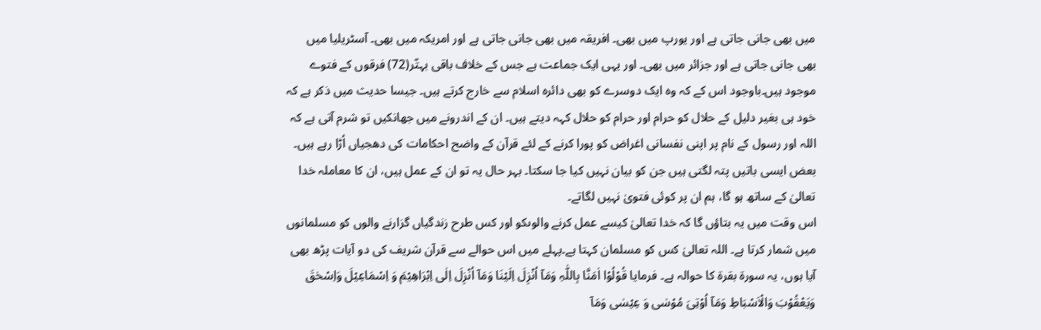میں بھی جانی جاتی ہے اور یورپ میں بھی۔ افریقہ میں بھی جانی جاتی ہے اور امریکہ میں بھی۔ آسٹریلیا میں بھی جانی جاتی ہے اور جزائر میں بھی۔ اور یہی ایک جماعت ہے جس کے خلاف باقی بہتّر(72) فرقوں کے فتوے موجود ہیں۔باوجود اس کے کہ وہ ایک دوسرے کو بھی دائرہ اسلام سے خارج کرتے ہیں۔ جیسا حدیث میں ذکر ہے کہ خود ہی بغیر دلیل کے حلال کو حرام اور حرام کو حلال کہہ دیتے ہیں۔ ان کے اندرونے میں جھانکیں تو شرم آتی ہے کہ اللہ اور رسول کے نام پر اپنی نفسانی اغراض کو پورا کرنے کے لئے قرآن کے واضح احکامات کی دھجیاں اُڑا رہے ہیں۔ بعض ایسی باتیں پتہ لگتی ہیں جن کو بیان نہیں کیا جا سکتا۔ بہر حال یہ تو ان کے عمل ہیں، ان کا معاملہ خدا تعالیٰ کے ساتھ ہو گا، ہم ان پر کوئی فتویٰ نہیں لگاتے۔
اس وقت میں یہ بتاؤں گا کہ خدا تعالیٰ کیسے عمل کرنے والوںکو اور کس طرح زندگیاں گزارنے والوں کو مسلمانوں میں شمار کرتا ہے۔ اللہ تعالیٰ کس کو مسلمان کہتا ہے۔پہلے میں اس حوالے سے قرآن شریف کی دو آیات پڑھ بھی آیا ہوں، یہ سورۃ بقرۃ کا حوالہ ہے۔ فرمایا قُوْلُوْا اٰمَنَّا بِاللّٰہِ وَمَآ اُنْزِلَ اِلَیْنَا وَمَآ اُنْزِلَ اِلٰی اِبْرَاھِیْمَ وَ اِسْمَاعِیْلَ وَاِسْحٰقَ وَیَعْقُوْبَ وَالْاَسْبَاطِ وَمَآ اُوْتِیَ مُوْسٰی وَ عِیْسٰی وَمَآ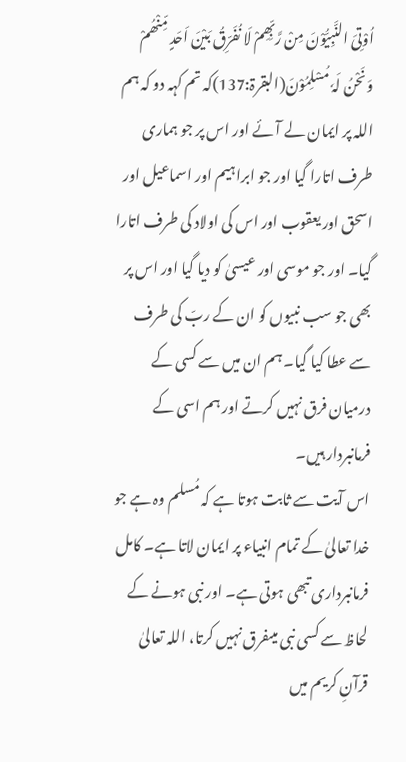اُوْتِیَ النَّبِیُّوْنَ مِنْ رَّبِّھِمْ لَا نُفَرِّقُ بَیْنَ اَحَدٍ مِّنْھُمْ وَنَحْنُ لَہٗ مُسْلِمُوْنَ(البقرۃ:137)کہ تم کہہ دو کہ ہم اللہ پر ایمان لے آئے اور اس پر جو ہماری طرف اتارا گیا اور جو ابراہیم اور اسماعیل اور اسحق اور یعقوب اور اس کی اولاد کی طرف اتارا گیا۔ اور جو موسی اور عیسیٰ کو دیا گیا اور اس پر بھی جو سب نبیوں کو ان کے ربّ کی طرف سے عطا کیا گیا۔ ہم ان میں سے کسی کے درمیان فرق نہیں کرتے اور ہم اسی کے فرمانبردار ہیں۔
اس آیت سے ثابت ہوتا ہے کہ مُسلم وہ ہے جو خدا تعالیٰ کے تمام انبیاء پر ایمان لاتا ہے۔ کامل فرمانبرداری تبھی ہوتی ہے۔ اور نبی ہونے کے لحاظ سے کسی نبی میںفرق نہیں کرتا، اللہ تعالیٰ قرآنِ کریم میں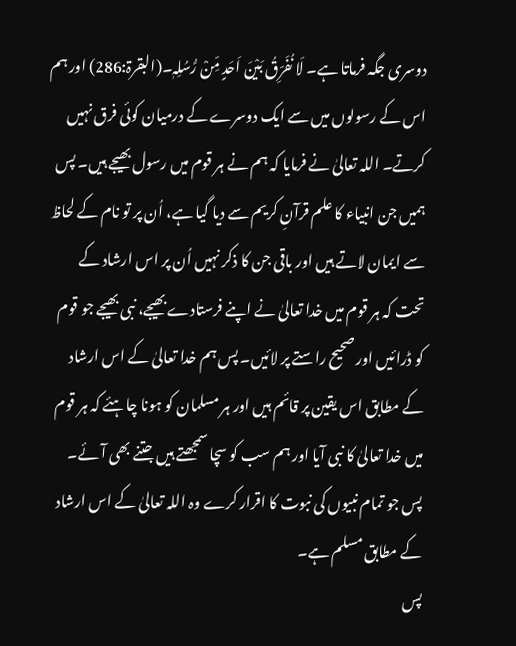دوسری جگہ فرماتا ہے۔ لَا نُفَرِّقُ بَیْنَ اَحَدٍ مِّنْ رُّسُلِہٖ۔(البقرۃ:286) اور ہم اس کے رسولوں میں سے ایک دوسرے کے درمیان کوئی فرق نہیں کرتے۔ اللہ تعالیٰ نے فرمایا کہ ہم نے ہر قوم میں رسول بھیجے ہیں۔ پس ہمیں جن انبیاء کا علم قرآنِ کریم سے دیا گیا ہے، اُن پر تو نام کے لحاظ سے ایمان لاتے ہیں اور باقی جن کا ذکر نہیں اُن پر اس ارشاد کے تحت کہ ہر قوم میں خدا تعالیٰ نے اپنے فرستادے بھیجے، نبی بھیجے جو قوم کو ڈرائیں اور صحیح راستے پر لائیں۔ پس ہم خدا تعالیٰ کے اس ارشاد کے مطابق اس یقین پر قائم ہیں اور ہر مسلمان کو ہونا چاہئے کہ ہر قوم میں خدا تعالیٰ کا نبی آیا اور ہم سب کو سچا سمجھتے ہیں جتنے بھی آئے۔ پس جو تمام نبیوں کی نبوت کا اقرار کرے وہ اللہ تعالیٰ کے اس ارشاد کے مطابق مسلم ہے۔
پس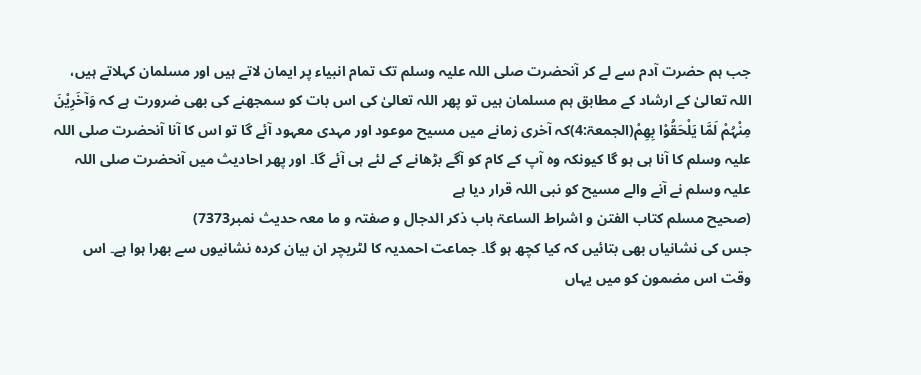جب ہم حضرت آدم سے لے کر آنحضرت صلی اللہ علیہ وسلم تک تمام انبیاء پر ایمان لاتے ہیں اور مسلمان کہلاتے ہیں، اللہ تعالیٰ کے ارشاد کے مطابق ہم مسلمان ہیں تو پھر اللہ تعالیٰ کی اس بات کو سمجھنے کی بھی ضرورت ہے کہ وَآخَرِیْنَ مِنْہُمْ لَمَّا یَلْحَقُوْا بِھِمْ(الجمعۃ:4)کہ آخری زمانے میں مسیح موعود اور مہدی معہود آئے گا تو اس کا آنا آنحضرت صلی اللہ علیہ وسلم کا آنا ہی ہو گا کیونکہ وہ آپ کے کام کو آگے بڑھانے کے لئے ہی آئے گا۔ اور پھر احادیث میں آنحضرت صلی اللہ علیہ وسلم نے آنے والے مسیح کو نبی اللہ قرار دیا ہے
(صحیح مسلم کتاب الفتن و اشراط الساعۃ باب ذکر الدجال و صفتہ و ما معہ حدیث نمبر7373)
جس کی نشانیاں بھی بتائیں کہ کیا کچھ ہو گا۔ جماعت احمدیہ کا لٹریچر ان بیان کردہ نشانیوں سے بھرا ہوا ہے۔ اس وقت اس مضمون کو میں یہاں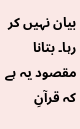بیان نہیں کر رہا۔ بتانا مقصود یہ ہے کہ قرآنِ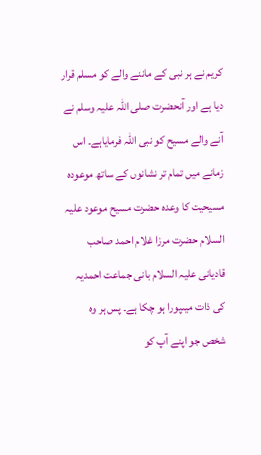کریم نے ہر نبی کے ماننے والے کو مسلم قرار دیا ہے اور آنحضرت صلی اللہ علیہ وسلم نے آنے والے مسیح کو نبی اللہ فرمایاہے۔ اس زمانے میں تمام تر نشانوں کے ساتھ موعودہ مسیحیت کا وعدہ حضرت مسیح موعود علیہ السلام حضرت مرزا غلام احمد صاحب قادیانی علیہ السلام بانی جماعت احمدیہ کی ذات میںپورا ہو چکا ہے۔ پس ہر وہ شخص جو اپنے آپ کو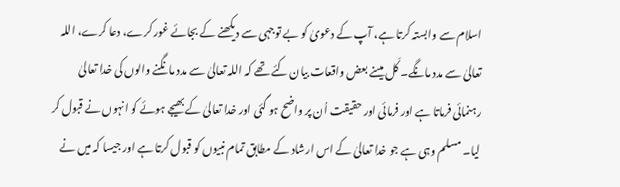اسلام سے وابستہ کرتا ہے، آپ کے دعویٰ کو بے توجہی سے دیکھنے کے بجائے غور کرے، دعا کرے، اللہ تعالیٰ سے مدد مانگے۔ کَل میںنے بعض واقعات بیان کئے تھے کہ اللہ تعالیٰ سے مدد مانگنے والوں کی خدا تعالیٰ رہنمائی فرماتا ہے اور فرمائی اور حقیقت اُن پر واضح ہو گئی اور خدا تعالیٰ کے بھیجے ہوئے کو انہوں نے قبول کر لیا۔ مسلم وہی ہے جو خدا تعالیٰ کے اس ارشاد کے مطابق تمام نبیوں کو قبول کرتا ہے اور جیسا کہ میں نے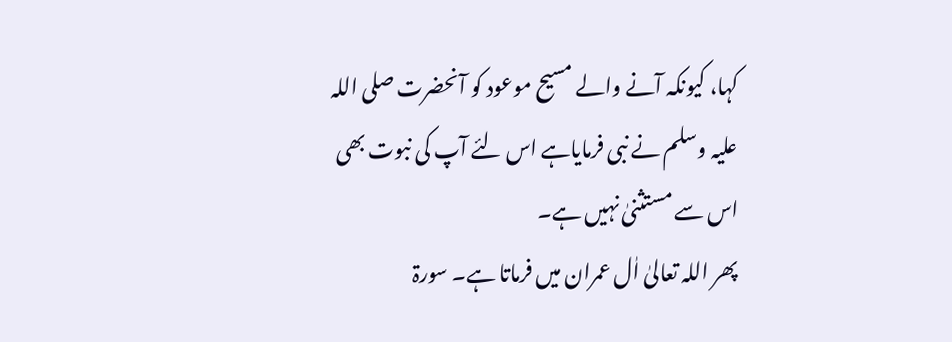کہا، کیونکہ آنے والے مسیح موعود کو آنحضرت صلی اللہ علیہ وسلم نے نبی فرمایاہے اس لئے آپ کی نبوت بھی اس سے مستثنیٰ نہیں ہے۔
پھر اللہ تعالیٰ اٰل عمران میں فرماتا ہے۔ سورۃ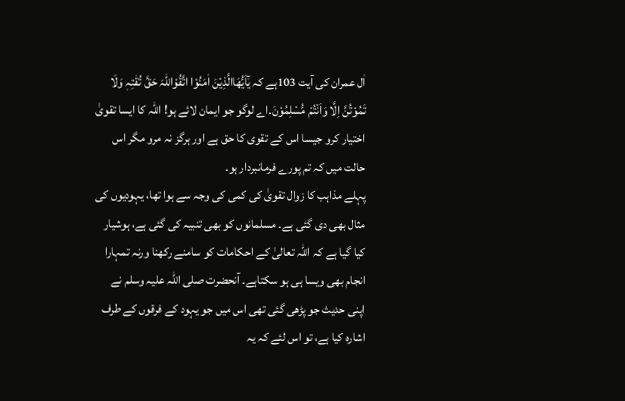اٰل عمران کی آیت 103ہے کہ یٰٓاَیُّھَاالَّذِیْنَ اٰمَنُوْا اتَّقُوْاللّٰہَ حَقَّ تُقٰتِہٖ وَلَا تَمُوْتُنَّ اِلَّا وَاَنْتُمْ مُّسْلِمُوْنَ۔اے لوگو جو ایمان لائے ہو! اللہ کا ایسا تقویٰ اختیار کرو جیسا اس کے تقوی کا حق ہے اور ہرگز نہ مرو مگر اس حالت میں کہ تم پورے فرمانبردار ہو۔
پہلے مذاہب کا زوال تقویٰ کی کمی کی وجہ سے ہوا تھا، یہودیوں کی مثال بھی دی گئی ہے۔ مسلمانوں کو بھی تنبیہ کی گئی ہے، ہوشیار کیا گیا ہے کہ اللہ تعالیٰ کے احکامات کو سامنے رکھنا ورنہ تمہارا انجام بھی ویسا ہی ہو سکتاہے۔ آنحضرت صلی اللہ علیہ وسلم نے اپنی حدیث جو پڑھی گئی تھی اس میں جو یہود کے فرقوں کے طرف اشارہ کیا ہے، تو اس لئے کہ یہ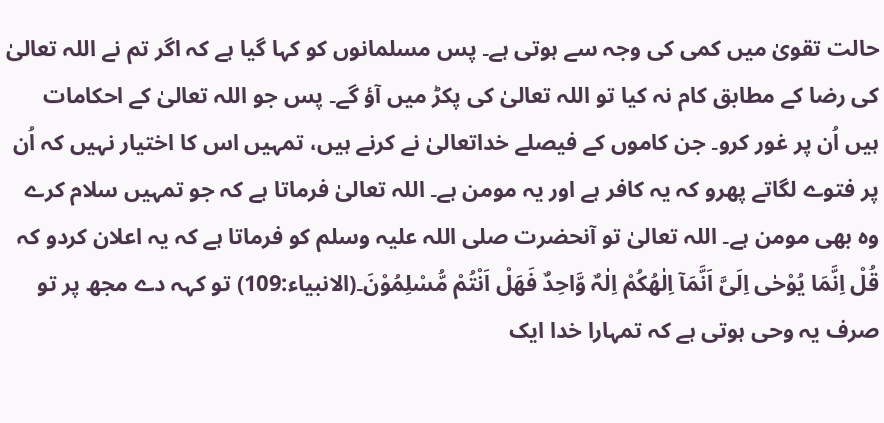حالت تقویٰ میں کمی کی وجہ سے ہوتی ہے۔ پس مسلمانوں کو کہا گیا ہے کہ اگر تم نے اللہ تعالیٰ کی رضا کے مطابق کام نہ کیا تو اللہ تعالیٰ کی پکڑ میں آؤ گے۔ پس جو اللہ تعالیٰ کے احکامات ہیں اُن پر غور کرو۔ جن کاموں کے فیصلے خداتعالیٰ نے کرنے ہیں، تمہیں اس کا اختیار نہیں کہ اُن پر فتوے لگاتے پھرو کہ یہ کافر ہے اور یہ مومن ہے۔ اللہ تعالیٰ فرماتا ہے کہ جو تمہیں سلام کرے وہ بھی مومن ہے۔ اللہ تعالیٰ تو آنحضرت صلی اللہ علیہ وسلم کو فرماتا ہے کہ یہ اعلان کردو کہ قُلْ اِنَّمَا یُوْحٰی اِلَیَّ اَنَّمَآ اِلٰھُکُمْ اِلٰہٌ وَّاحِدٌ فَھَلْ اَنْتُمْ مُّسْلِمُوْنَ۔(الانبیاء:109) تو کہہ دے مجھ پر تو صرف یہ وحی ہوتی ہے کہ تمہارا خدا ایک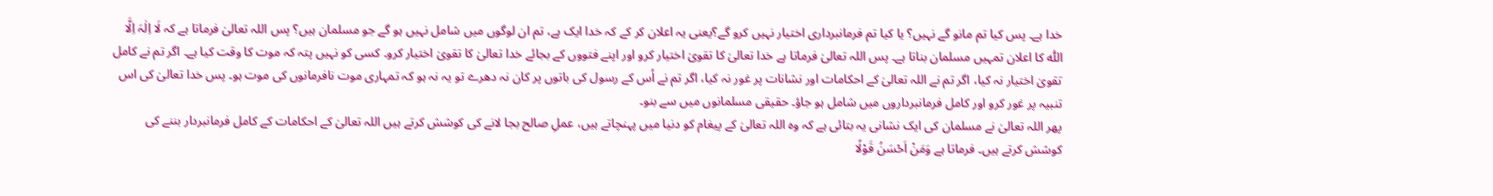خدا ہے۔ پس کیا تم مانو گے نہیں؟ یا کیا تم فرمانبرداری اختیار نہیں کرو گے؟یعنی یہ اعلان کر کے کہ خدا ایک ہے، تم ان لوگوں میں شامل نہیں ہو گے جو مسلمان ہیں؟ پس اللہ تعالیٰ فرماتا ہے کہ لَا اِلٰہَ اِلَّا اللّٰہ کا اعلان تمہیں مسلمان بناتا ہے۔ پس اللہ تعالیٰ فرماتا ہے خدا تعالیٰ کا تقویٰ اختیار کرو اور اپنے فتووں کے بجائے خدا تعالیٰ کا تقویٰ اختیار کرو۔ کسی کو نہیں پتہ کہ موت کا وقت کیا ہے۔ اگر تم نے کامل تقویٰ اختیار نہ کیا، اگر تم نے اللہ تعالیٰ کے احکامات اور نشانات پر غور نہ کیا، اگر تم نے اُس کے رسول کی باتوں پر کان نہ دھرے تو یہ نہ ہو کہ تمہاری موت نافرمانوں کی موت ہو۔ پس خدا تعالیٰ کی اس تنبیہ پر غور کرو اور کامل فرمانبرداروں میں شامل ہو جاؤ۔ حقیقی مسلمانوں میں سے بنو۔
پھر اللہ تعالیٰ نے مسلمان کی ایک نشانی یہ بتائی ہے کہ وہ اللہ تعالیٰ کے پیغام کو دنیا میں پہنچاتے ہیں، عملِ صالح بجا لانے کی کوشش کرتے ہیں اللہ تعالیٰ کے احکامات کے کامل فرمانبردار بننے کی کوشش کرتے ہیں۔ فرماتا ہے وَمَنْ اَحْسَنُ قَوْلًا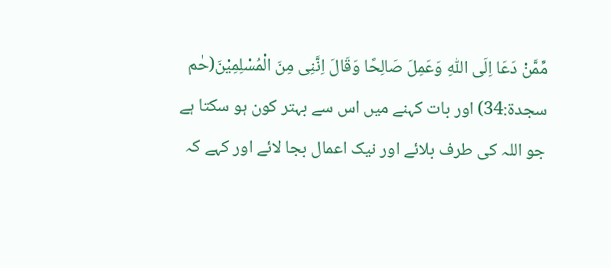مِّمَّنْ دَعَا اِلَی اللّٰہِ وَعَمِلَ صَالِحًا وَقَالَ اِنَّنِی مِنَ الْمُسْلِمِیْنَ(حٰم سجدۃ:34) اور بات کہنے میں اس سے بہتر کون ہو سکتا ہے جو اللہ کی طرف بلائے اور نیک اعمال بجا لائے اور کہے کہ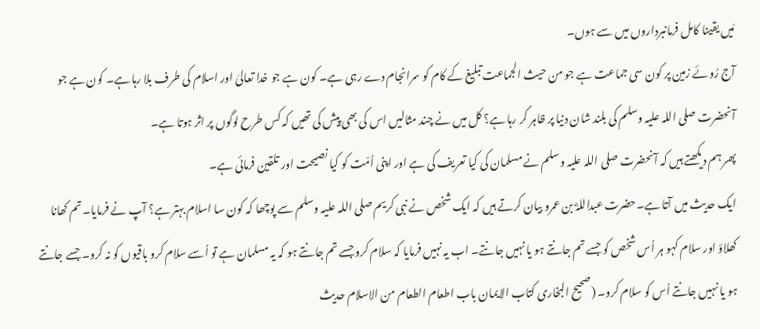مَیں یقینا کامل فرمانبرداروں میں سے ہوں۔
آج رُوئے زمین پر کون سی جماعت ہے جو من حیث الجماعت تبلیغ کے کام کو سرانجام دے رہی ہے۔ کون ہے جو خدا تعالیٰ اور اسلام کی طرف بلا رہا ہے۔ کون ہے جو آنحضرت صلی اللہ علیہ وسلم کی بلند شان دنیا پر ظاہر کر رہا ہے؟ کل میں نے چند مثالیں اس کی بھی پیش کی تھیں کہ کس طرح لوگوں پر اثر ہوتا ہے۔
پھر ہم دیکھتے ہیں کہ آنحضرت صلی اللہ علیہ وسلم نے مسلمان کی کیا تعریف کی ہے اور اپنی اُمّت کو کیا نصیحت اور تلقین فرمائی ہے۔
ایک حدیث میں آتا ہے۔حضرت عبداللہؓ بن عمرو بیان کرتے ہیں کہ ایک شخص نے نبی کریم صلی اللہ علیہ وسلم سے پوچھا کہ کون سا اسلام بہتر ہے؟ آپ نے فرمایا۔ تم کھانا کھلاؤ اور سلام کہو ہر اُس شخص کو جسے تم جانتے ہو یا نہیں جانتے۔ اب یہ نہیں فرمایا کہ سلام کرو جسے تم جانتے ہو کہ یہ مسلمان ہے تو اُسے سلام کرو باقیوں کو نہ کرو۔ جسے جانتے ہو یا نہیں جانتے اُس کو سلام کرو۔ (صحیح البخاری کتاب الایمان باب اطعام الطعام من الاسلام حدیث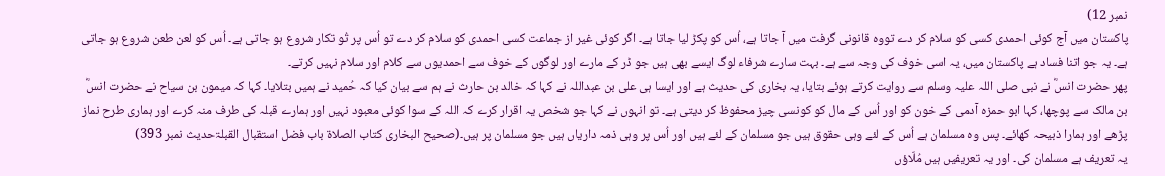نمبر 12)
پاکستان میں آج کوئی احمدی کسی کو سلام کر دے تووہ قانونی گرفت میں آ جاتا ہے، اُس کو پکڑ لیا جاتا ہے۔ اگر کوئی غیر از جماعت کسی احمدی کو سلام کر دے تو اُس پر تُو تکار شروع ہو جاتی ہے۔ اُس کو لعن طعن شروع ہو جاتی ہے۔ یہ جو اتنا فساد ہے پاکستان میں، یہ اسی خوف کی وجہ سے ہے۔ بہت سارے شرفاء لوگ ایسے بھی ہیں جو ڈر کے مارے اور لوگوں کے خوف سے احمدیوں سے کلام اور سلام نہیں کرتے۔
پھر حضرت انسؓ نے نبی صلی اللہ علیہ وسلم سے روایت کرتے ہوئے بتایا، یہ بخاری کی حدیث ہے اور ایسا ہی علی بن عبداللہ نے کہا کہ خالد بن حارث نے ہم سے بیان کیا کہ حُمید نے ہمیں بتلایا۔ کہا کہ میمون بن سیاح نے حضرت انسؓ بن مالک سے پوچھا، کہا ابو حمزہ آدمی کے خون کو اور اُس کے مال کو کونسی چیز محفوظ کر دیتی ہے۔ تو انہوں نے کہا جو شخص یہ اقرار کرے کہ اللہ کے سوا کوئی معبود نہیں اور ہمارے قبلہ کی طرف منہ کرے اور ہماری طرح نماز پڑھے اور ہمارا ذبیحہ کھائے۔ پس وہ مسلمان ہے اُس کے لئے وہی حقوق ہیں جو مسلمان کے لئے ہیں اور اُس پر وہی ذمہ داریاں ہیں جو مسلمان پر ہیں۔(صحیح البخاری کتاب الصلاۃ باب فضل استقبال القبلۃحدیث نمبر 393)
یہ تعریف ہے مسلمان کی۔ اور یہ تعریفیں ہیں مُلّاؤں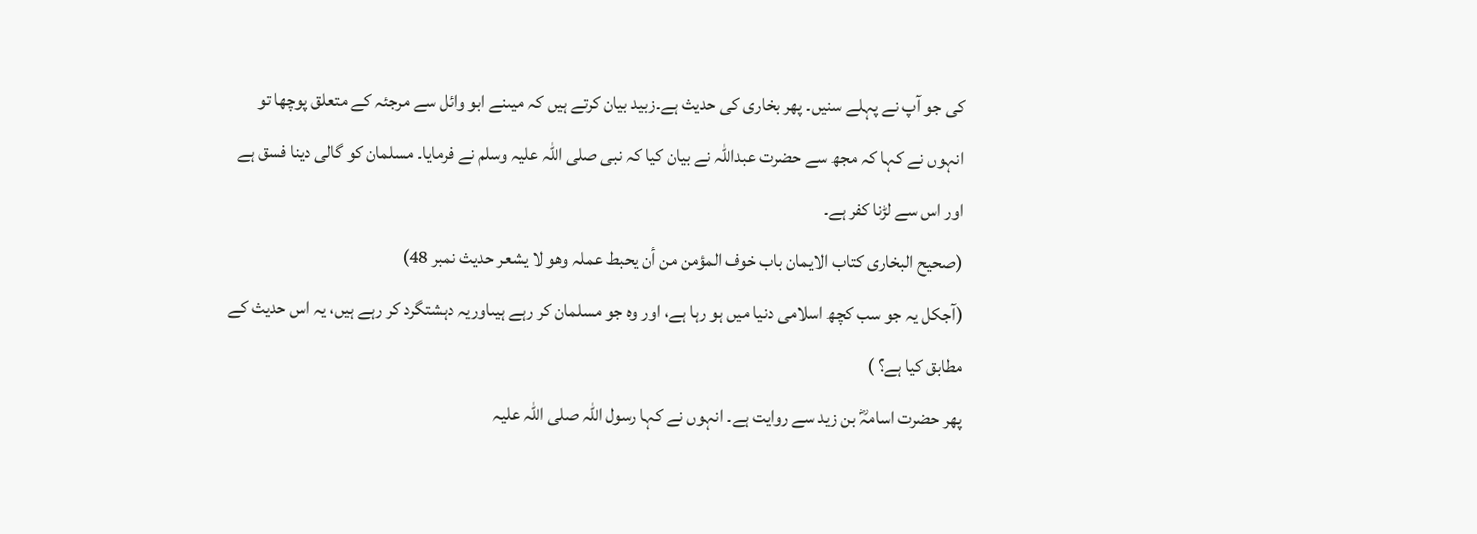کی جو آپ نے پہلے سنیں۔ پھر بخاری کی حدیث ہے۔زبید بیان کرتے ہیں کہ میںنے ابو وائل سے مرجئہ کے متعلق پوچھا تو انہوں نے کہا کہ مجھ سے حضرت عبداللہ نے بیان کیا کہ نبی صلی اللہ علیہ وسلم نے فرمایا۔ مسلمان کو گالی دینا فسق ہے اور اس سے لڑنا کفر ہے۔
(صحیح البخاری کتاب الایمان باب خوف المؤمن من أن یحبط عملہ وھو لا یشعر حدیث نمبر 48)
(آجکل یہ جو سب کچھ اسلامی دنیا میں ہو رہا ہے، اور وہ جو مسلمان کر رہے ہیںاوریہ دہشتگرد کر رہے ہیں، یہ اس حدیث کے مطابق کیا ہے؟ )
پھر حضرت اسامہؓ بن زید سے روایت ہے۔ انہوں نے کہا رسول اللہ صلی اللہ علیہ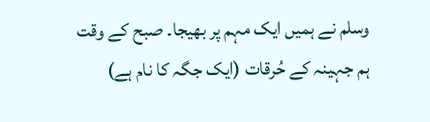وسلم نے ہمیں ایک مہم پر بھیجا۔ صبح کے وقت ہم جہینہ کے حُرقات (ایک جگہ کا نام ہے)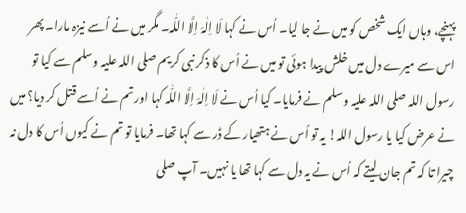پہنچے، وہاں ایک شخص کو میں نے جا لیا۔ اُس نے کہا لَا اِلٰہَ اِلَّا اللّٰہ۔ مگر میں نے اُسے نیزہ مارا۔ پھر اس سے میرے دل میں خلش پیدا ہوئی تو میں نے اُس کا ذکر نبی کریم صلی اللہ علیہ وسلم سے کیا تو رسول اللہ صلی اللہ علیہ وسلم نے فرمایا۔ کیا اُس نے لَا اِلٰہَ اِلَّا اللّٰہ کہا اور تم نے اُسے قتل کر دیا؟ میں نے عرض کیا یا رسول اللہ! یہ تو اُس نے ہتھیار کے ڈر سے کہا تھا۔ فرمایا تو تم نے کیوں اُس کا دل نہ چیرا تا کہ تم جان لیتے کہ اُس نے یہ دل سے کہا تھا یا نہیں۔ آپ صلی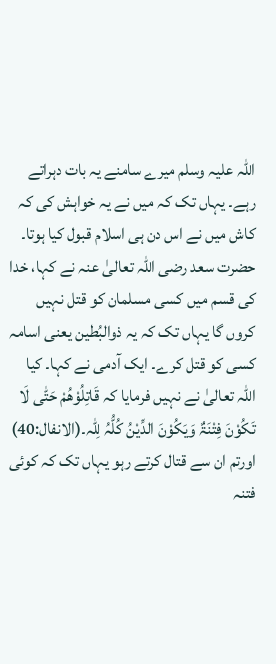اللہ علیہ وسلم میرے سامنے یہ بات دہراتے رہے۔ یہاں تک کہ میں نے یہ خواہش کی کہ کاش میں نے اس دن ہی اسلام قبول کیا ہوتا۔
حضرت سعد رضی اللہ تعالیٰ عنہ نے کہا، خدا کی قسم میں کسی مسلمان کو قتل نہیں کروں گا یہاں تک کہ یہ ذوالبُطین یعنی اسامہ کسی کو قتل کرے۔ ایک آدمی نے کہا۔ کیا اللہ تعالیٰ نے نہیں فرمایا کہ قَاتِلُوْھُمْ حَتّٰی لَا تَکُوْنَ فِتْنَۃٌ وَیَکُوْنَ الدِّیْنُ کُلُّہُ لِلّٰہ۔(الانفال:40) اورتم ان سے قتال کرتے رہو یہاں تک کہ کوئی فتنہ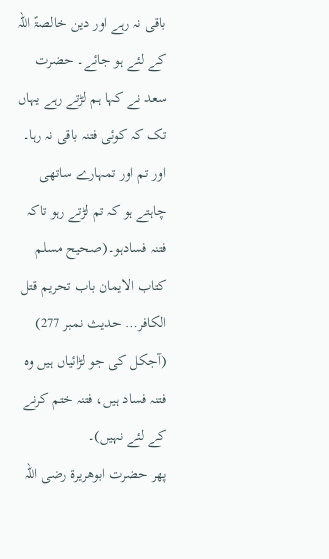باقی نہ رہے اور دین خالصۃً اللہ کے لئے ہو جائے۔ حضرت سعد نے کہا ہم لڑتے رہے یہاں تک کہ کوئی فتنہ باقی نہ رہا۔ اور تم اور تمہارے ساتھی چاہتے ہو کہ تم لڑتے رہو تاکہ فتنہ فسادہو۔(صحیح مسلم کتاب الایمان باب تحریم قتل الکافر… حدیث نمبر 277) (آجکل کی جو لڑائیاں ہیں وہ فتنہ فساد ہیں، فتنہ ختم کرنے کے لئے نہیں)۔
پھر حضرت ابوھریرۃ رضی اللہ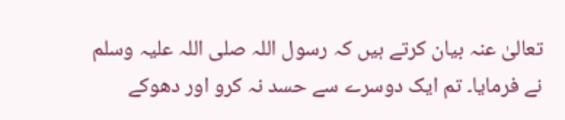تعالیٰ عنہ بیان کرتے ہیں کہ رسول اللہ صلی اللہ علیہ وسلم نے فرمایا۔ تم ایک دوسرے سے حسد نہ کرو اور دھوکے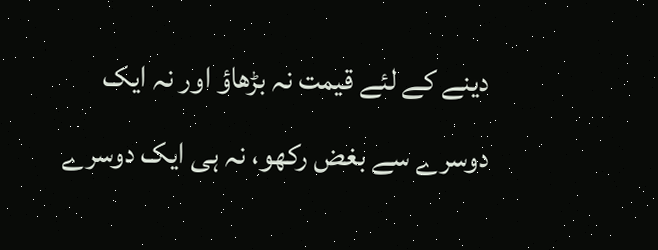دینے کے لئے قیمت نہ بڑھاؤ اور نہ ایک دوسرے سے بغض رکھو، نہ ہی ایک دوسرے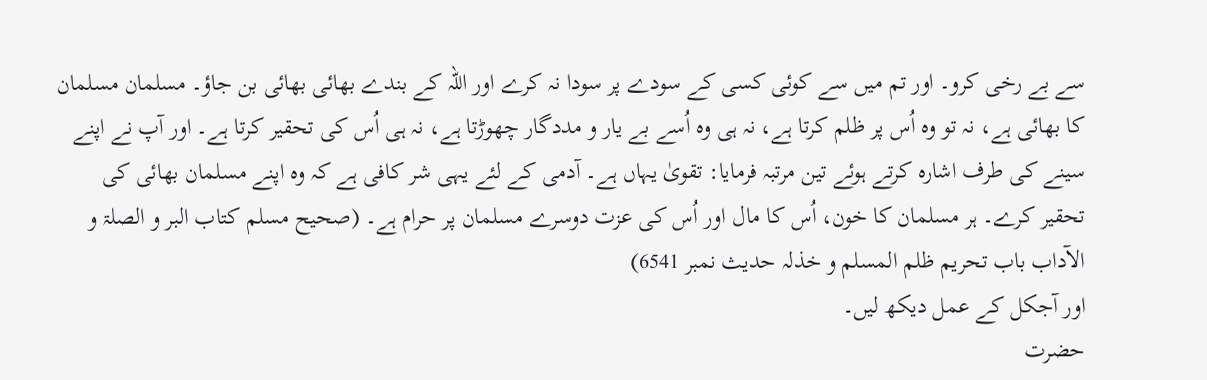سے بے رخی کرو۔ اور تم میں سے کوئی کسی کے سودے پر سودا نہ کرے اور اللہ کے بندے بھائی بھائی بن جاؤ۔ مسلمان مسلمان کا بھائی ہے، نہ تو وہ اُس پر ظلم کرتا ہے، نہ ہی وہ اُسے بے یار و مددگار چھوڑتا ہے، نہ ہی اُس کی تحقیر کرتا ہے۔ اور آپ نے اپنے سینے کی طرف اشارہ کرتے ہوئے تین مرتبہ فرمایا: تقویٰ یہاں ہے۔ آدمی کے لئے یہی شر کافی ہے کہ وہ اپنے مسلمان بھائی کی تحقیر کرے۔ ہر مسلمان کا خون، اُس کا مال اور اُس کی عزت دوسرے مسلمان پر حرام ہے۔ (صحیح مسلم کتاب البر و الصلۃ و الآداب باب تحریم ظلم المسلم و خذلہ حدیث نمبر 6541)
اور آجکل کے عمل دیکھ لیں۔
حضرت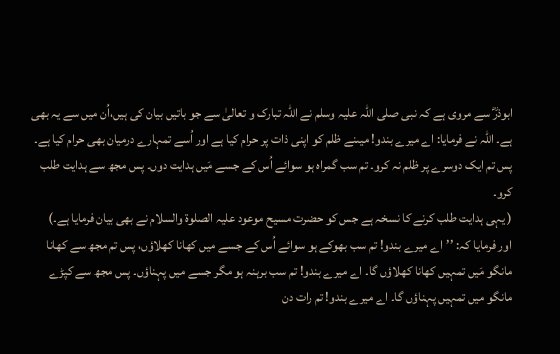ابوذرؓ سے مروی ہے کہ نبی صلی اللہ علیہ وسلم نے اللہ تبارک و تعالیٰ سے جو باتیں بیان کی ہیں،اُن میں سے یہ بھی ہے۔ اللہ نے فرمایا: اے میرے بندو! میںنے ظلم کو اپنی ذات پر حرام کیا ہے اور اُسے تمہارے درمیان بھی حرام کیا ہے۔ پس تم ایک دوسرے پر ظلم نہ کرو۔ تم سب گمراہ ہو سوائے اُس کے جسے مَیں ہدایت دوں۔ پس مجھ سے ہدایت طلب کرو۔
( یہی ہدایت طلب کرنے کا نسخہ ہے جس کو حضرت مسیح موعود علیہ الصلوۃ والسلام نے بھی بیان فرمایا ہے۔)
اور فرمایا کہ: ’’اے میرے بندو! تم سب بھوکے ہو سوائے اُس کے جسے میں کھانا کھلاؤں، پس تم مجھ سے کھانا مانگو مَیں تمہیں کھانا کھلاؤں گا۔ اے میرے بندو! تم سب برہنہ ہو مگر جسے میں پہناؤں۔ پس مجھ سے کپڑے مانگو میں تمہیں پہناؤں گا۔ اے میرے بندو! تم رات دن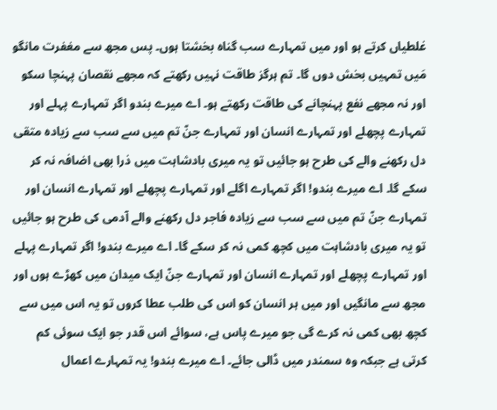غلطیاں کرتے ہو اور میں تمہارے سب گناہ بخشتا ہوں۔ پس مجھ سے مغفرت مانگو مَیں تمہیں بخش دوں گا۔ تم ہرگز طاقت نہیں رکھتے کہ مجھے نقصان پہنچا سکو اور نہ مجھے نفع پہنچانے کی طاقت رکھتے ہو۔ اے میرے بندو اگر تمہارے پہلے اور تمہارے پچھلے اور تمہارے انسان اور تمہارے جنّ تم میں سے سب سے زیادہ متقی دل رکھنے والے کی طرح ہو جائیں تو یہ میری بادشاہت میں ذرا بھی اضافہ نہ کر سکے گا۔ اے میرے بندو! اگر تمہارے اگلے اور تمہارے پچھلے اور تمہارے انسان اور تمہارے جنّ تم میں سے سب سے زیادہ فاجر دل رکھنے والے آدمی کی طرح ہو جائیں تو یہ میری بادشاہت میں کچھ کمی نہ کر سکے گا۔ اے میرے بندو! اگر تمہارے پہلے اور تمہارے پچھلے اور تمہارے انسان اور تمہارے جنّ ایک میدان میں کھڑے ہوں اور مجھ سے مانگیں اور میں ہر انسان کو اس کی طلب عطا کروں تو یہ اس میں سے کچھ بھی کمی نہ کرے گی جو میرے پاس ہے، سوائے اس قدر جو ایک سوئی کم کرتی ہے جبکہ وہ سمندر میں ڈالی جائے۔ اے میرے بندو! یہ تمہارے اعمال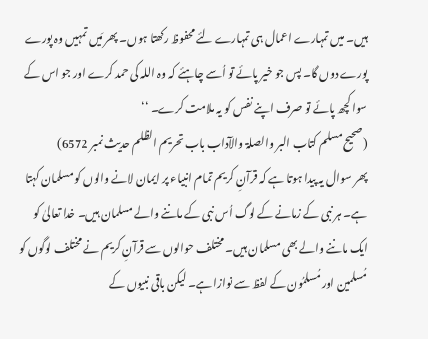ہیں۔ میں تمہارے اعمال ہی تمہارے لئے محفوظ رکھتا ہوں۔ پھر مَیں تمہیں وہ پورے پورے دوں گا۔ پس جو خیر پائے تو اُسے چاہئے کہ وہ اللہ کی حمد کرے اور جو اس کے سوا کچھ پائے تو صرف اپنے نفس کو یہ ملامت کرے۔ ‘‘
(صحیح مسلم کتاب البر والصلۃ والآداب باب تحریم الظلم حدیث نمبر 6572)
پھر سوال یہ پیدا ہوتا ہے کہ قرآنِ کریم تمام انبیاء پر ایمان لانے والوں کو مسلمان کہتا ہے۔ ہر نبی کے زمانے کے لوگ اُس نبی کے ماننے والے مسلمان ہیں۔ خدا تعالیٰ کو ایک ماننے والے بھی مسلمان ہیں۔ مختلف حوالوں سے قرآنِ کریم نے مختلف لوگوں کو مُسلمین اور مُسلمُون کے لفظ سے نوازا ہے۔ لیکن باقی نبیوں کے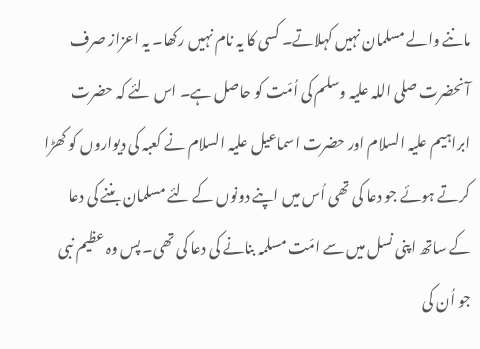ماننے والے مسلمان نہیں کہلاتے۔ کسی کا یہ نام نہیں رکھا۔ یہ اعزاز صرف آنحضرت صلی اللہ علیہ وسلم کی اُمّت کو حاصل ہے۔ اس لئے کہ حضرت ابراہیم علیہ السلام اور حضرت اسماعیل علیہ السلام نے کعبہ کی دیواروں کو کھڑا کرتے ہوئے جو دعا کی تھی اُس میں اپنے دونوں کے لئے مسلمان بننے کی دعا کے ساتھ اپنی نسل میں سے امّت مسلمہ بنانے کی دعا کی تھی۔ پس وہ عظیم نبی جو اُن کی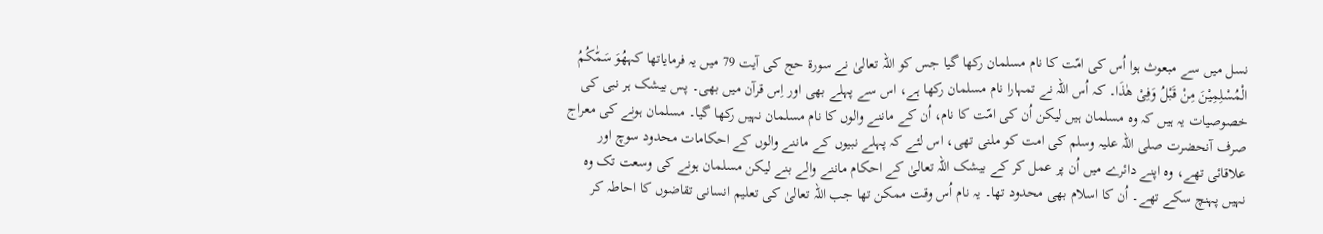نسل میں سے مبعوث ہوا اُس کی امّت کا نام مسلمان رکھا گیا جس کو اللہ تعالیٰ نے سورۃ حج کی آیت 79 میں یہ فرمایاتھا کہھُوَ سَمّٰکُمُ الْمُسْلِمِیْنَ مِنْ قَبْلُ وَفِیْ ھٰذَا۔ کہ اُس اللہ نے تمہارا نام مسلمان رکھا ہے، اس سے پہلے بھی اور اِس قرآن میں بھی۔ پس بیشک ہر نبی کی خصوصیات یہ ہیں کہ وہ مسلمان ہیں لیکن اُن کی امّت کا نام، اُن کے ماننے والوں کا نام مسلمان نہیں رکھا گیا۔ مسلمان ہونے کی معراج صرف آنحضرت صلی اللہ علیہ وسلم کی امت کو ملنی تھی، اس لئے کہ پہلے نبیوں کے ماننے والوں کے احکامات محدود سوچ اور علاقائی تھے، وہ اپنے دائرے میں اُن پر عمل کر کے بیشک اللہ تعالیٰ کے احکام ماننے والے بنے لیکن مسلمان ہونے کی وسعت تک وہ نہیں پہنچ سکے تھے۔ اُن کا اسلام بھی محدود تھا۔ یہ نام اُس وقت ممکن تھا جب اللہ تعالیٰ کی تعلیم انسانی تقاضوں کا احاطہ کر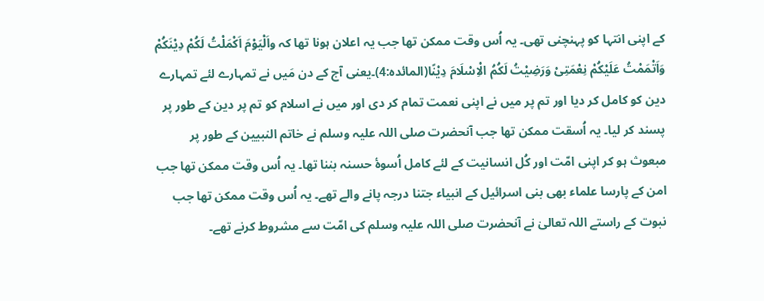کے اپنی انتہا کو پہنچنی تھی۔ یہ اُس وقت ممکن تھا جب یہ اعلان ہونا تھا کہ واَلْیَوْمَ اَکْمَلْتُ لَکُمْ دِیْنَکُمْ وَاَتْمَمْتُ عَلَیْکُمْ نِعْمَتِیْ وَرَضِیْتُ لَکُمُ الْاِسْلَامَ دِیْنًا(المائدہ:4)۔یعنی آج کے دن مَیں نے تمہارے لئے تمہارے دین کو کامل کر دیا اور تم پر میں نے اپنی نعمت تمام کر دی اور میں نے اسلام کو تم پر دین کے طور پر پسند کر لیا۔ یہ اُسقت ممکن تھا جب آنحضرت صلی اللہ علیہ وسلم نے خاتم النبیین کے طور پر مبعوث ہو کر اپنی امّت اور کُل انسانیت کے لئے کامل اُسوۂ حسنہ بننا تھا۔ یہ اُس وقت ممکن تھا جب امن کے پارسا علماء بھی بنی اسرائیل کے انبیاء جتنا درجہ پانے والے تھے۔ یہ اُس وقت ممکن تھا جب نبوت کے راستے اللہ تعالیٰ نے آنحضرت صلی اللہ علیہ وسلم کی امّت سے مشروط کرنے تھے۔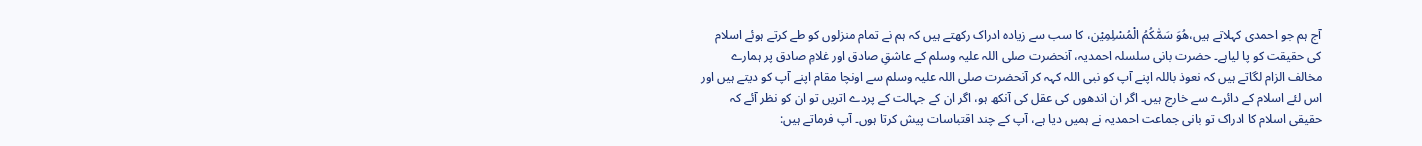آج ہم جو احمدی کہلاتے ہیں،ھُوَ سَمّٰکُمُ الْمُسْلِمِیْن، کا سب سے زیادہ ادراک رکھتے ہیں کہ ہم نے تمام منزلوں کو طے کرتے ہوئے اسلام کی حقیقت کو پا لیاہے۔ حضرت بانی سلسلہ احمدیہ، آنحضرت صلی اللہ علیہ وسلم کے عاشقِ صادق اور غلامِ صادق پر ہمارے مخالف الزام لگاتے ہیں کہ نعوذ باللہ اپنے آپ کو نبی اللہ کہہ کر آنحضرت صلی اللہ علیہ وسلم سے اونچا مقام اپنے آپ کو دیتے ہیں اور اس لئے اسلام کے دائرے سے خارج ہیں۔ اگر ان اندھوں کی عقل کی آنکھ ہو، اگر ان کے جہالت کے پردے اتریں تو ان کو نظر آئے کہ حقیقی اسلام کا ادراک تو بانی جماعت احمدیہ نے ہمیں دیا ہے، آپ کے چند اقتباسات پیش کرتا ہوں۔ آپ فرماتے ہیں: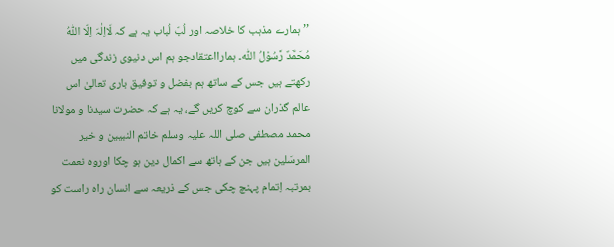’’ہمارے مذہب کا خلاصہ اور لُبّ لُباب یہ ہے کہ لَااِلٰہَ اِلّا اللّٰہُ مُحَمَّدٌ رَّسُوْلُ اللّٰہ۔ ہمارااعتقادجو ہم اس دنیوی زندگی میں رکھتے ہیں جس کے ساتھ ہم بفضل و توفیق باری تعالیٰ اس عالم گذران سے کوچ کریں گے، یہ ہے کہ حضرت سیدنا و مولانا محمد مصطفی صلی اللہ علیہ وسلم خاتم النبیین و خیر المرسَلین ہیں جن کے ہاتھ سے اکمال دین ہو چکا اوروہ نعمت بمرتبہ اِتمام پہنچ چکی جس کے ذریعہ سے انسان راہ راست کو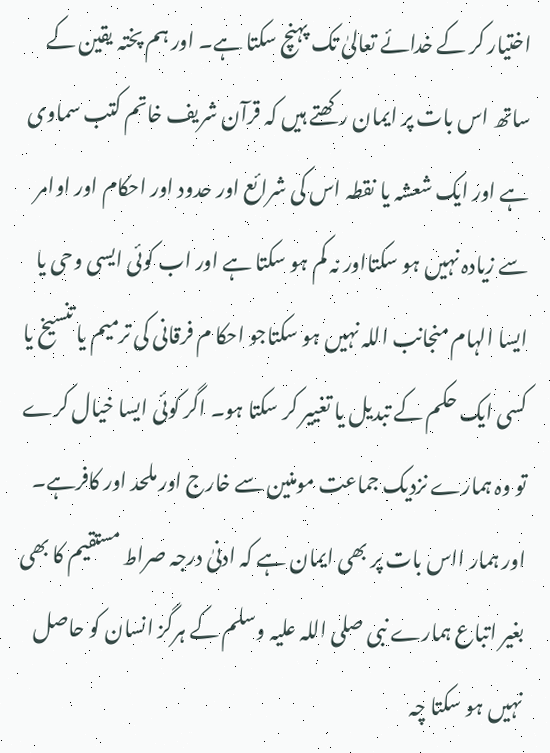اختیار کر کے خدائے تعالیٰ تک پہنچ سکتا ہے۔ اور ہم پختہ یقین کے ساتھ اس بات پر ایمان رکھتے ہیں کہ قرآن شریف خاتم کتب سماوی ہے اور ایک شعشہ یا نقطہ اس کی شرائع اور حدود اور احکام اور اوامر سے زیادہ نہیں ہو سکتااور نہ کم ہو سکتا ہے اور اب کوئی ایسی وحی یا ایسا الہام منجانب اللہ نہیں ہو سکتاجو احکا م فرقانی کی ترمیم یا تنسیخ یا کسی ایک حکم کے تبدیل یا تغییر کر سکتا ہو۔ اگر کوئی ایسا خیال کرے تو وہ ہمارے نزدیک جماعت مومنین سے خارج اور ملحد اور کافرہے۔ اور ہمار ااس بات پر بھی ایمان ہے کہ ادنیٰ درجہ صراط مستقیم کا بھی بغیر اتباع ہمارے نبی صلی اللہ علیہ وسلم کے ہرگز انسان کو حاصل نہیں ہو سکتا چہ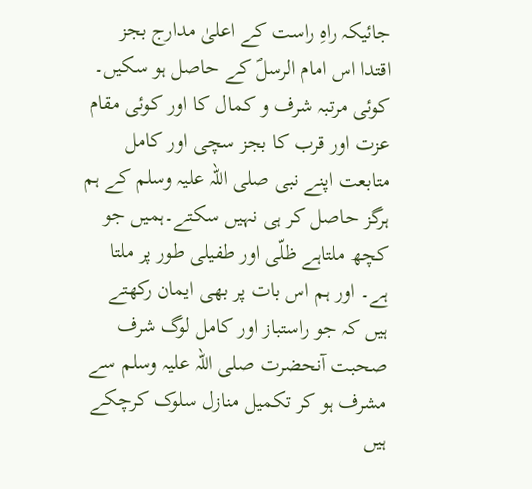جائیکہ راہِ راست کے اعلیٰ مدارج بجز اقتدا اس امام الرسلؐ کے حاصل ہو سکیں۔ کوئی مرتبہ شرف و کمال کا اور کوئی مقام عزت اور قرب کا بجز سچی اور کامل متابعت اپنے نبی صلی اللہ علیہ وسلم کے ہم ہرگز حاصل کر ہی نہیں سکتے۔ہمیں جو کچھ ملتاہے ظلّی اور طفیلی طور پر ملتا ہے۔ اور ہم اس بات پر بھی ایمان رکھتے ہیں کہ جو راستباز اور کامل لوگ شرف صحبت آنحضرت صلی اللہ علیہ وسلم سے مشرف ہو کر تکمیل منازل سلوک کرچکے ہیں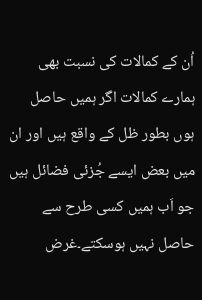اُن کے کمالات کی نسبت بھی ہمارے کمالات اگر ہمیں حاصل ہوں بطور ظل کے واقع ہیں اور ان میں بعض ایسے جُزئی فضائل ہیں جو اَب ہمیں کسی طرح سے حاصل نہیں ہوسکتے۔غرض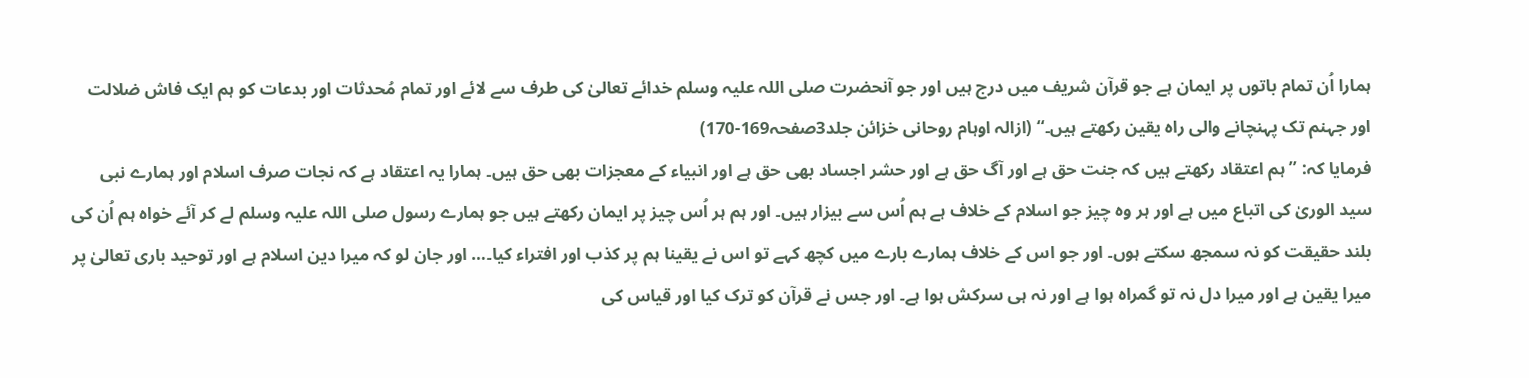ہمارا اُن تمام باتوں پر ایمان ہے جو قرآن شریف میں درج ہیں اور جو آنحضرت صلی اللہ علیہ وسلم خدائے تعالیٰ کی طرف سے لائے اور تمام مُحدثات اور بدعات کو ہم ایک فاش ضلالت اور جہنم تک پہنچانے والی راہ یقین رکھتے ہیں۔‘‘ (ازالہ اوہام روحانی خزائن جلد3صفحہ169-170)
فرمایا کہ: ’’ ہم اعتقاد رکھتے ہیں کہ جنت حق ہے اور آگ حق ہے اور حشر اجساد بھی حق ہے اور انبیاء کے معجزات بھی حق ہیں۔ ہمارا یہ اعتقاد ہے کہ نجات صرف اسلام اور ہمارے نبی سید الوریٰ کی اتباع میں ہے اور ہر وہ چیز جو اسلام کے خلاف ہے ہم اُس سے بیزار ہیں۔ اور ہم ہر اُس چیز پر ایمان رکھتے ہیں جو ہمارے رسول صلی اللہ علیہ وسلم لے کر آئے خواہ ہم اُن کی بلند حقیقت کو نہ سمجھ سکتے ہوں۔ اور جو اس کے خلاف ہمارے بارے میں کچھ کہے تو اس نے یقینا ہم پر کذب اور افتراء کیا۔… اور جان لو کہ میرا دین اسلام ہے اور توحید باری تعالیٰ پر میرا یقین ہے اور میرا دل نہ تو گمراہ ہوا ہے اور نہ ہی سرکش ہوا ہے۔ اور جس نے قرآن کو ترک کیا اور قیاس کی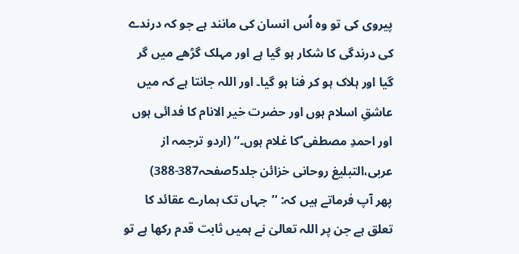پیروی کی تو وہ اُس انسان کی مانند ہے جو کہ درندے کی درندگی کا شکار ہو گیا ہے اور مہلک گڑھے میں گر گیا اور ہلاک ہو کر فنا ہو گیا۔ اور اللہ جانتا ہے کہ میں عاشقِ اسلام ہوں اور حضرت خیر الانام کا فدائی ہوں اور احمدِ مصطفی ؐکا غلام ہوں۔‘‘ (اردو ترجمہ از عربی،التبلیغ روحانی خزائن جلد5صفحہ387-388)
پھر آپ فرماتے ہیں کہ: ’’جہاں تک ہمارے عقائد کا تعلق ہے جن پر اللہ تعالیٰ نے ہمیں ثابت قدم رکھا ہے تو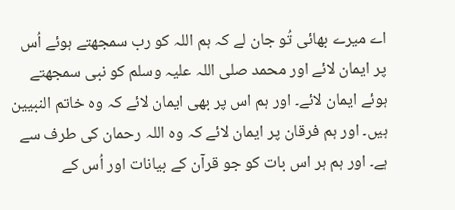اے میرے بھائی تُو جان لے کہ ہم اللہ کو رب سمجھتے ہوئے اُس پر ایمان لائے اور محمد صلی اللہ علیہ وسلم کو نبی سمجھتے ہوئے ایمان لائے۔ اور ہم اس پر بھی ایمان لائے کہ وہ خاتم النبیین ہیں۔ اور ہم فرقان پر ایمان لائے کہ وہ اللہ رحمان کی طرف سے ہے۔ اور ہم ہر اس بات کو جو قرآن کے بیانات اور اُس کے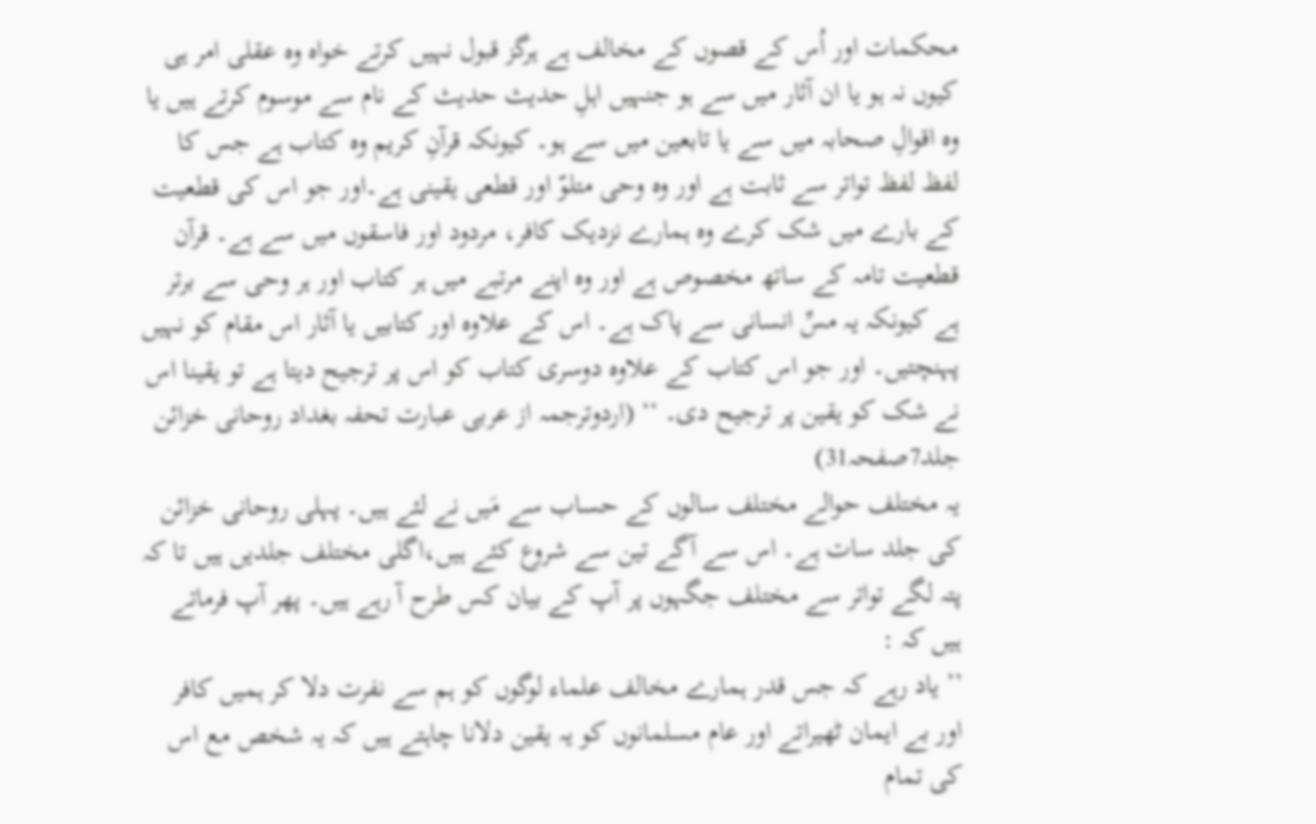محکمات اور اُس کے قصوں کے مخالف ہے ہرگز قبول نہیں کرتے خواہ وہ عقلی امر ہی کیوں نہ ہو یا ان آثار میں سے ہو جنہیں اہلِ حدیث حدیث کے نام سے موسوم کرتے ہیں یا وہ اقوالِ صحابہ میں سے یا تابعین میں سے ہو۔ کیونکہ قرآنِ کریم وہ کتاب ہے جس کا لفظ لفظ تواتر سے ثابت ہے اور وہ وحی متلوّ اور قطعی یقینی ہے۔اور جو اس کی قطعیت کے بارے میں شک کرے وہ ہمارے نزدیک کافر، مردود اور فاسقوں میں سے ہے۔ قرآن قطعیت تامہ کے ساتھ مخصوص ہے اور وہ اپنے مرتبے میں ہر کتاب اور ہر وحی سے برتر ہے کیونکہ یہ مسِّ انسانی سے پاک ہے۔ اس کے علاوہ اور کتابیں یا آثار اس مقام کو نہیں پہنچتیں۔ اور جو اس کتاب کے علاوہ دوسری کتاب کو اس پر ترجیح دیتا ہے تو یقینا اس نے شک کو یقین پر ترجیح دی۔ ‘‘ (اردوترجمہ از عربی عبارت تحفہ بغداد روحانی خزائن جلد7صفحہ31)
یہ مختلف حوالے مختلف سالوں کے حساب سے مَیں نے لئے ہیں۔ پہلی روحانی خزائن کی جلد سات ہے۔ اس سے آگے تین سے شروع کئے ہیں،اگلی مختلف جلدیں ہیں تا کہ پتہ لگے تواتر سے مختلف جگہوں پر آپ کے بیان کس طرح آ رہے ہیں۔ پھر آپ فرماتے ہیں کہ :
’’ یاد رہے کہ جس قدر ہمارے مخالف علماء لوگوں کو ہم سے نفرت دلا کر ہمیں کافر اور بے ایمان ٹھیراتے اور عام مسلمانوں کو یہ یقین دلانا چاہتے ہیں کہ یہ شخص مع اس کی تمام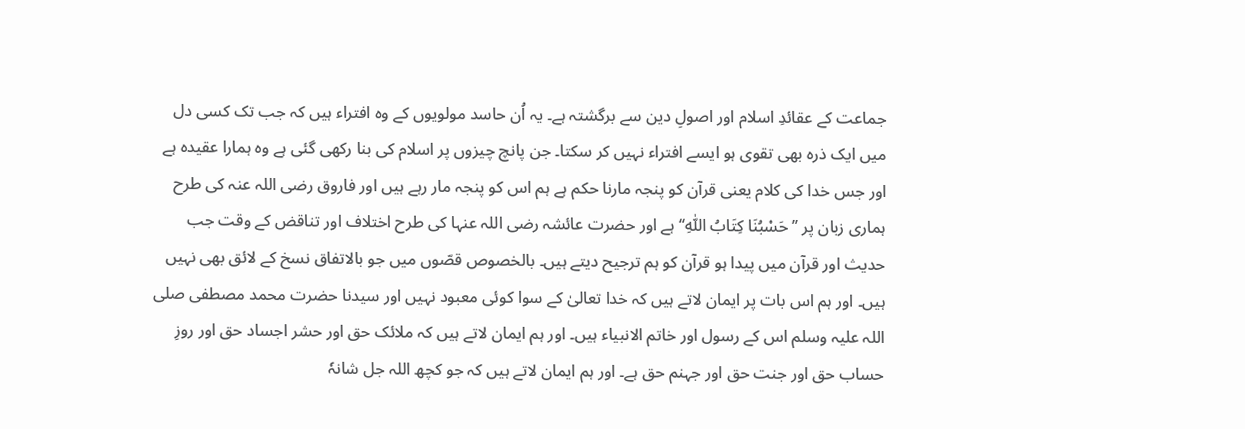جماعت کے عقائدِ اسلام اور اصولِ دین سے برگشتہ ہے۔ یہ اُن حاسد مولویوں کے وہ افتراء ہیں کہ جب تک کسی دل میں ایک ذرہ بھی تقوی ہو ایسے افتراء نہیں کر سکتا۔ جن پانچ چیزوں پر اسلام کی بنا رکھی گئی ہے وہ ہمارا عقیدہ ہے اور جس خدا کی کلام یعنی قرآن کو پنجہ مارنا حکم ہے ہم اس کو پنجہ مار رہے ہیں اور فاروق رضی اللہ عنہ کی طرح ہماری زبان پر ’’حَسْبُنَا کِتَابُ اللّٰہِ‘‘ ہے اور حضرت عائشہ رضی اللہ عنہا کی طرح اختلاف اور تناقض کے وقت جب حدیث اور قرآن میں پیدا ہو قرآن کو ہم ترجیح دیتے ہیں۔ بالخصوص قصّوں میں جو بالاتفاق نسخ کے لائق بھی نہیں ہیں۔ اور ہم اس بات پر ایمان لاتے ہیں کہ خدا تعالیٰ کے سوا کوئی معبود نہیں اور سیدنا حضرت محمد مصطفی صلی اللہ علیہ وسلم اس کے رسول اور خاتم الانبیاء ہیں۔ اور ہم ایمان لاتے ہیں کہ ملائک حق اور حشر اجساد حق اور روزِ حساب حق اور جنت حق اور جہنم حق ہے۔ اور ہم ایمان لاتے ہیں کہ جو کچھ اللہ جل شانہٗ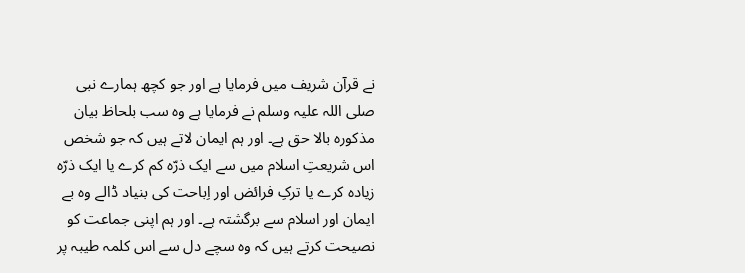نے قرآن شریف میں فرمایا ہے اور جو کچھ ہمارے نبی صلی اللہ علیہ وسلم نے فرمایا ہے وہ سب بلحاظ بیان مذکورہ بالا حق ہے۔ اور ہم ایمان لاتے ہیں کہ جو شخص اس شریعتِ اسلام میں سے ایک ذرّہ کم کرے یا ایک ذرّہ زیادہ کرے یا ترکِ فرائض اور اِباحت کی بنیاد ڈالے وہ بے ایمان اور اسلام سے برگشتہ ہے۔ اور ہم اپنی جماعت کو نصیحت کرتے ہیں کہ وہ سچے دل سے اس کلمہ طیبہ پر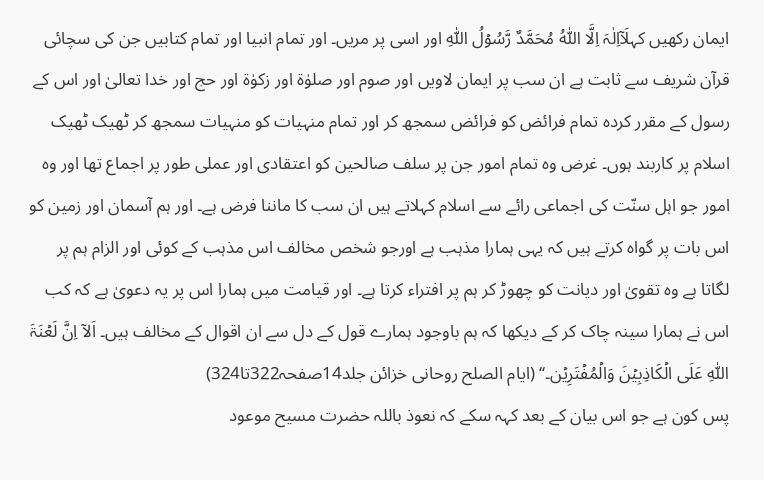ایمان رکھیں کہلَآاِلٰہَ اِلَّا اللّٰہُ مُحَمَّدٌ رَّسُوۡلُ اللّٰہِ اور اسی پر مریں۔ اور تمام انبیا اور تمام کتابیں جن کی سچائی قرآن شریف سے ثابت ہے ان سب پر ایمان لاویں اور صوم اور صلوٰۃ اور زکوٰۃ اور حج اور خدا تعالیٰ اور اس کے رسول کے مقرر کردہ تمام فرائض کو فرائض سمجھ کر اور تمام منہیات کو منہیات سمجھ کر ٹھیک ٹھیک اسلام پر کاربند ہوں۔ غرض وہ تمام امور جن پر سلف صالحین کو اعتقادی اور عملی طور پر اجماع تھا اور وہ امور جو اہل سنّت کی اجماعی رائے سے اسلام کہلاتے ہیں ان سب کا ماننا فرض ہے۔ اور ہم آسمان اور زمین کو اس بات پر گواہ کرتے ہیں کہ یہی ہمارا مذہب ہے اورجو شخص مخالف اس مذہب کے کوئی اور الزام ہم پر لگاتا ہے وہ تقویٰ اور دیانت کو چھوڑ کر ہم پر افتراء کرتا ہے۔ اور قیامت میں ہمارا اس پر یہ دعویٰ ہے کہ کب اس نے ہمارا سینہ چاک کر کے دیکھا کہ ہم باوجود ہمارے قول کے دل سے ان اقوال کے مخالف ہیں۔ اَلآ اِنَّ لَعۡنَۃَ اللّٰہِ عَلَی الۡکَاذِبِیۡنَ وَالۡمُفۡتَرِیۡن۔‘‘ (ایام الصلح روحانی خزائن جلد14صفحہ322تا324)
پس کون ہے جو اس بیان کے بعد کہہ سکے کہ نعوذ باللہ حضرت مسیح موعود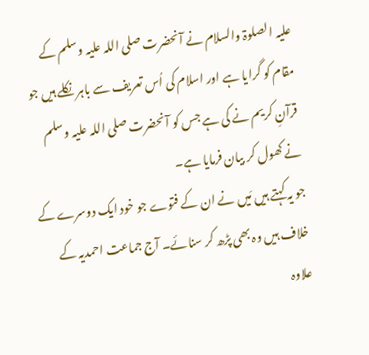علیہ الصلوۃ والسلام نے آنحضرت صلی اللہ علیہ وسلم کے مقام کو گرایا ہے اور اسلام کی اُس تعریف سے باہر نکلے ہیں جو قرآنِ کریم نے کی ہے جس کو آنحضرت صلی اللہ علیہ وسلم نے کھول کر بیان فرمایا ہے۔
جو یہ کہتے ہیں مَیں نے ان کے فتوے جو خود ایک دوسرے کے خلاف ہیں وہ بھی پڑھ کر سنائے۔ آج جماعت احمدیہ کے علاوہ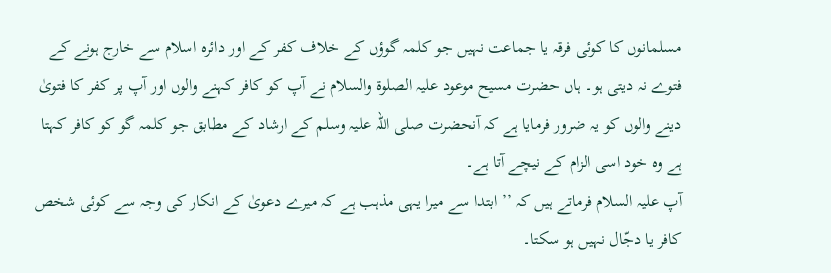مسلمانوں کا کوئی فرقہ یا جماعت نہیں جو کلمہ گوؤں کے خلاف کفر کے اور دائرہ اسلام سے خارج ہونے کے فتوے نہ دیتی ہو۔ ہاں حضرت مسیح موعود علیہ الصلوۃ والسلام نے آپ کو کافر کہنے والوں اور آپ پر کفر کا فتویٰ دینے والوں کو یہ ضرور فرمایا ہے کہ آنحضرت صلی اللہ علیہ وسلم کے ارشاد کے مطابق جو کلمہ گو کو کافر کہتا ہے وہ خود اسی الزام کے نیچے آتا ہے۔
آپ علیہ السلام فرماتے ہیں کہ ’’ ابتدا سے میرا یہی مذہب ہے کہ میرے دعویٰ کے انکار کی وجہ سے کوئی شخص کافر یا دجّال نہیں ہو سکتا۔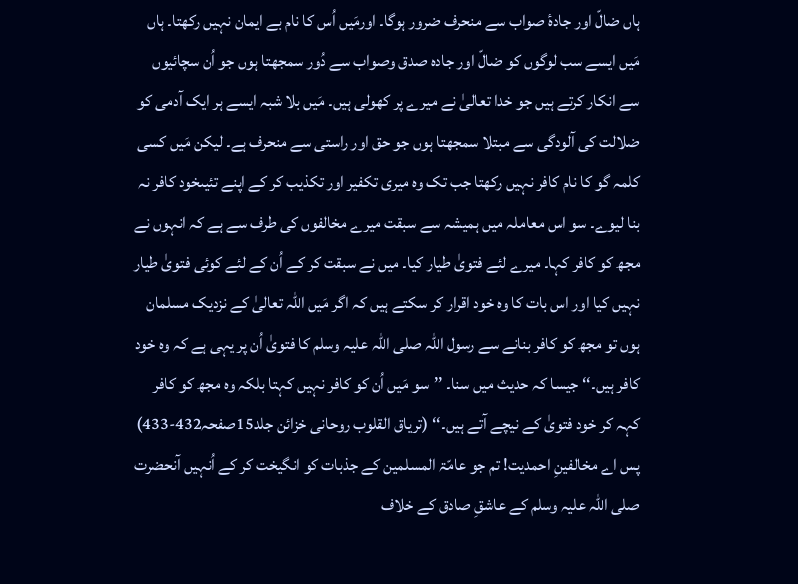ہاں ضالّ اور جادۂ صواب سے منحرف ضرور ہوگا۔ اورمَیں اُس کا نام بے ایمان نہیں رکھتا۔ ہاں مَیں ایسے سب لوگوں کو ضالّ اور جادہ صدق وصواب سے دُور سمجھتا ہوں جو اُن سچائیوں سے انکار کرتے ہیں جو خدا تعالیٰ نے میرے پر کھولی ہیں۔ مَیں بلا شبہ ایسے ہر ایک آدمی کو ضلالت کی آلودگی سے مبتلا سمجھتا ہوں جو حق اور راستی سے منحرف ہے۔ لیکن مَیں کسی کلمہ گو کا نام کافر نہیں رکھتا جب تک وہ میری تکفیر اور تکذیب کر کے اپنے تئیںخود کافر نہ بنا لیوے۔ سو اس معاملہ میں ہمیشہ سے سبقت میرے مخالفوں کی طرف سے ہے کہ انہوں نے مجھ کو کافر کہا۔ میرے لئے فتویٰ طیار کیا۔ میں نے سبقت کر کے اُن کے لئے کوئی فتویٰ طیار نہیں کیا اور اس بات کا وہ خود اقرار کر سکتے ہیں کہ اگر مَیں اللہ تعالیٰ کے نزدیک مسلمان ہوں تو مجھ کو کافر بنانے سے رسول اللہ صلی اللہ علیہ وسلم کا فتویٰ اُن پر یہی ہے کہ وہ خود کافر ہیں۔‘‘ جیسا کہ حدیث میں سنا۔ ’’سو مَیں اُن کو کافر نہیں کہتا بلکہ وہ مجھ کو کافر کہہ کر خود فتویٰ کے نیچے آتے ہیں۔‘‘ (تریاق القلوب روحانی خزائن جلد15صفحہ432-433)
پس اے مخالفینِ احمدیت! تم جو عامّۃ المسلمین کے جذبات کو انگیخت کر کے اُنہیں آنحضرت صلی اللہ علیہ وسلم کے عاشقِ صادق کے خلاف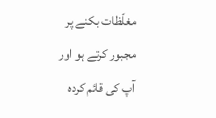مغلّظات بکنے پر مجبور کرتے ہو اور آپ کی قائم کردہ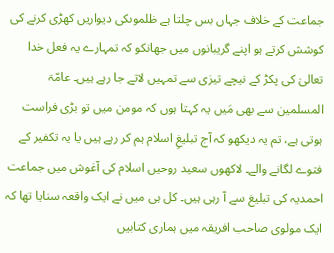جماعت کے خلاف جہاں بس چلتا ہے ظلموںکی دیواریں کھڑی کرنے کی کوشش کرتے ہو اپنے گریبانوں میں جھانکو کہ تمہارے یہ فعل خدا تعالیٰ کی پکڑ کے نیچے تیزی سے تمہیں لاتے جا رہے ہیں۔ عامّۃ المسلمین سے بھی مَیں یہ کہتا ہوں کہ مومن میں تو بڑی فراست ہوتی ہے، تم یہ دیکھو کہ آج تبلیغِ اسلام ہم کر رہے ہیں یا یہ تکفیر کے فتوے لگانے والے۔ لاکھوں سعید روحیں اسلام کی آغوش میں جماعت احمدیہ کی تبلیغ سے آ رہی ہیں۔ کل ہی میں نے ایک واقعہ سنایا تھا کہ ایک مولوی صاحب افریقہ میں ہماری کتابیں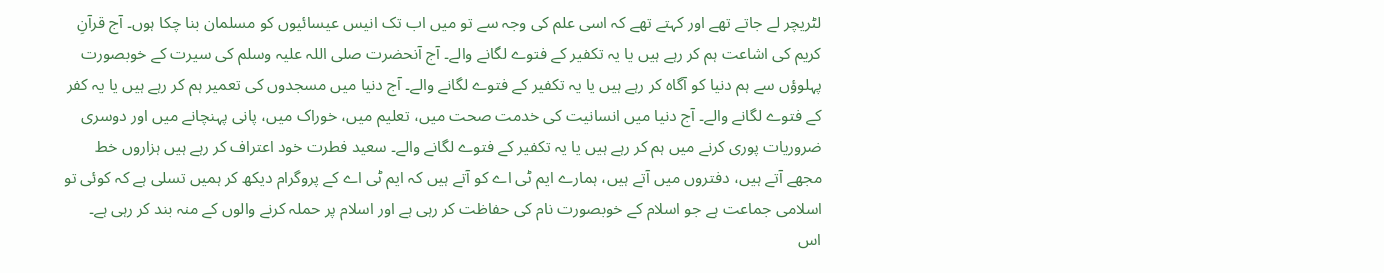لٹریچر لے جاتے تھے اور کہتے تھے کہ اسی علم کی وجہ سے تو میں اب تک انیس عیسائیوں کو مسلمان بنا چکا ہوں۔ آج قرآنِ کریم کی اشاعت ہم کر رہے ہیں یا یہ تکفیر کے فتوے لگانے والے۔ آج آنحضرت صلی اللہ علیہ وسلم کی سیرت کے خوبصورت پہلوؤں سے ہم دنیا کو آگاہ کر رہے ہیں یا یہ تکفیر کے فتوے لگانے والے۔ آج دنیا میں مسجدوں کی تعمیر ہم کر رہے ہیں یا یہ کفر کے فتوے لگانے والے۔ آج دنیا میں انسانیت کی خدمت صحت میں، تعلیم میں، خوراک میں، پانی پہنچانے میں اور دوسری ضروریات پوری کرنے میں ہم کر رہے ہیں یا یہ تکفیر کے فتوے لگانے والے۔ سعید فطرت خود اعتراف کر رہے ہیں ہزاروں خط مجھے آتے ہیں، دفتروں میں آتے ہیں، ہمارے ایم ٹی اے کو آتے ہیں کہ ایم ٹی اے کے پروگرام دیکھ کر ہمیں تسلی ہے کہ کوئی تو اسلامی جماعت ہے جو اسلام کے خوبصورت نام کی حفاظت کر رہی ہے اور اسلام پر حملہ کرنے والوں کے منہ بند کر رہی ہے۔
اس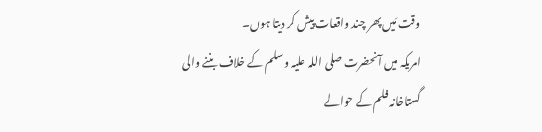وقت مَیں پھر چند واقعات پیش کر دیتا ہوں۔
امریکہ میں آنحضرت صلی اللہ علیہ وسلم کے خلاف بننے والی گستاخانہ فلم کے حوالے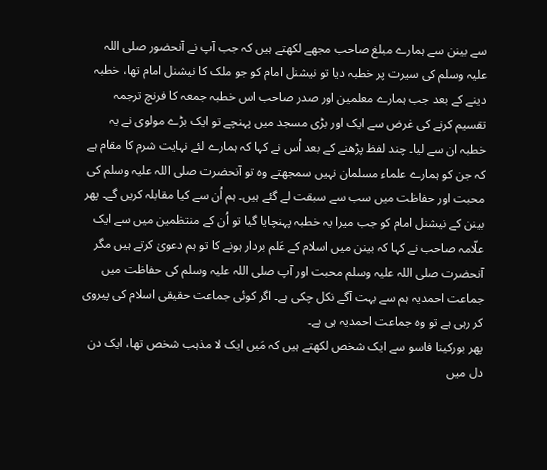سے بینن سے ہمارے مبلغ صاحب مجھے لکھتے ہیں کہ جب آپ نے آنحضور صلی اللہ علیہ وسلم کی سیرت پر خطبہ دیا تو نیشنل امام کو جو ملک کا نیشنل امام تھا، خطبہ دینے کے بعد جب ہمارے معلمین اور صدر صاحب اس خطبہ جمعہ کا فرنچ ترجمہ تقسیم کرنے کی غرض سے ایک اور بڑی مسجد میں پہنچے تو ایک بڑے مولوی نے یہ خطبہ ان سے لیا۔ چند لفظ پڑھنے کے بعد اُس نے کہا کہ ہمارے لئے نہایت شرم کا مقام ہے کہ جن کو ہمارے علماء مسلمان نہیں سمجھتے وہ تو آنحضرت صلی اللہ علیہ وسلم کی محبت اور حفاظت میں سب سے سبقت لے گئے ہیں۔ ہم اُن سے کیا مقابلہ کریں گے۔ پھر بینن کے نیشنل امام کو جب میرا یہ خطبہ پہنچایا گیا تو اُن کے منتظمین میں سے ایک علّامہ صاحب نے کہا کہ بینن میں اسلام کے عَلم بردار ہونے کا تو ہم دعویٰ کرتے ہیں مگر آنحضرت صلی اللہ علیہ وسلم محبت اور آپ صلی اللہ علیہ وسلم کی حفاظت میں جماعت احمدیہ ہم سے بہت آگے نکل چکی ہے۔ اگر کوئی جماعت حقیقی اسلام کی پیروی کر رہی ہے تو وہ جماعت احمدیہ ہی ہے۔
پھر بورکینا فاسو سے ایک شخص لکھتے ہیں کہ مَیں ایک لا مذہب شخص تھا، ایک دن دل میں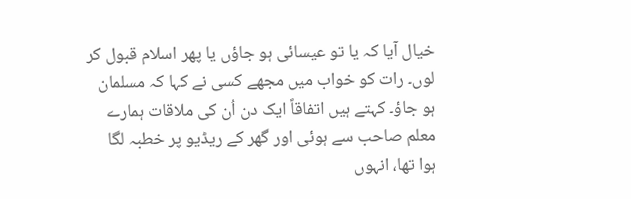خیال آیا کہ یا تو عیسائی ہو جاؤں یا پھر اسلام قبول کر لوں۔ رات کو خواب میں مجھے کسی نے کہا کہ مسلمان ہو جاؤ۔ کہتے ہیں اتفاقاً ایک دن اُن کی ملاقات ہمارے معلم صاحب سے ہوئی اور گھر کے ریڈیو پر خطبہ لگا ہوا تھا، انہوں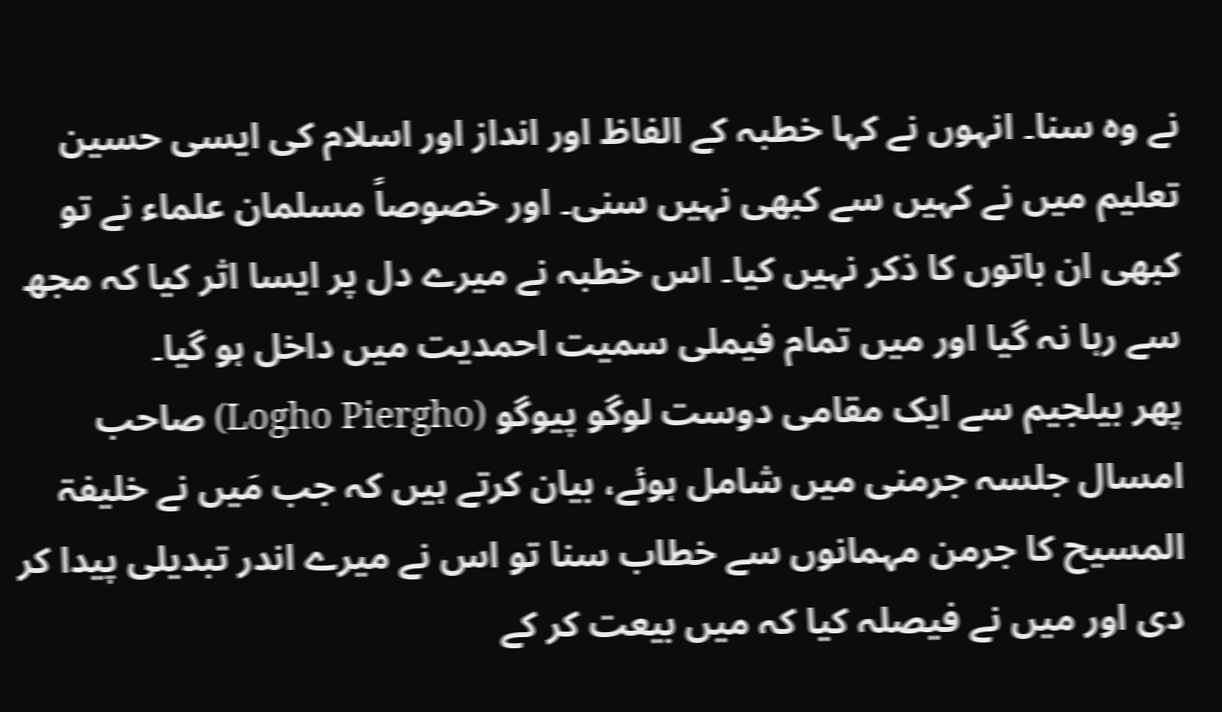نے وہ سنا۔ انہوں نے کہا خطبہ کے الفاظ اور انداز اور اسلام کی ایسی حسین تعلیم میں نے کہیں سے کبھی نہیں سنی۔ اور خصوصاً مسلمان علماء نے تو کبھی ان باتوں کا ذکر نہیں کیا۔ اس خطبہ نے میرے دل پر ایسا اثر کیا کہ مجھ سے رہا نہ گیا اور میں تمام فیملی سمیت احمدیت میں داخل ہو گیا۔
پھر بیلجیم سے ایک مقامی دوست لوگو پیوگو (Logho Piergho) صاحب امسال جلسہ جرمنی میں شامل ہوئے، بیان کرتے ہیں کہ جب مَیں نے خلیفۃ المسیح کا جرمن مہمانوں سے خطاب سنا تو اس نے میرے اندر تبدیلی پیدا کر دی اور میں نے فیصلہ کیا کہ میں بیعت کر کے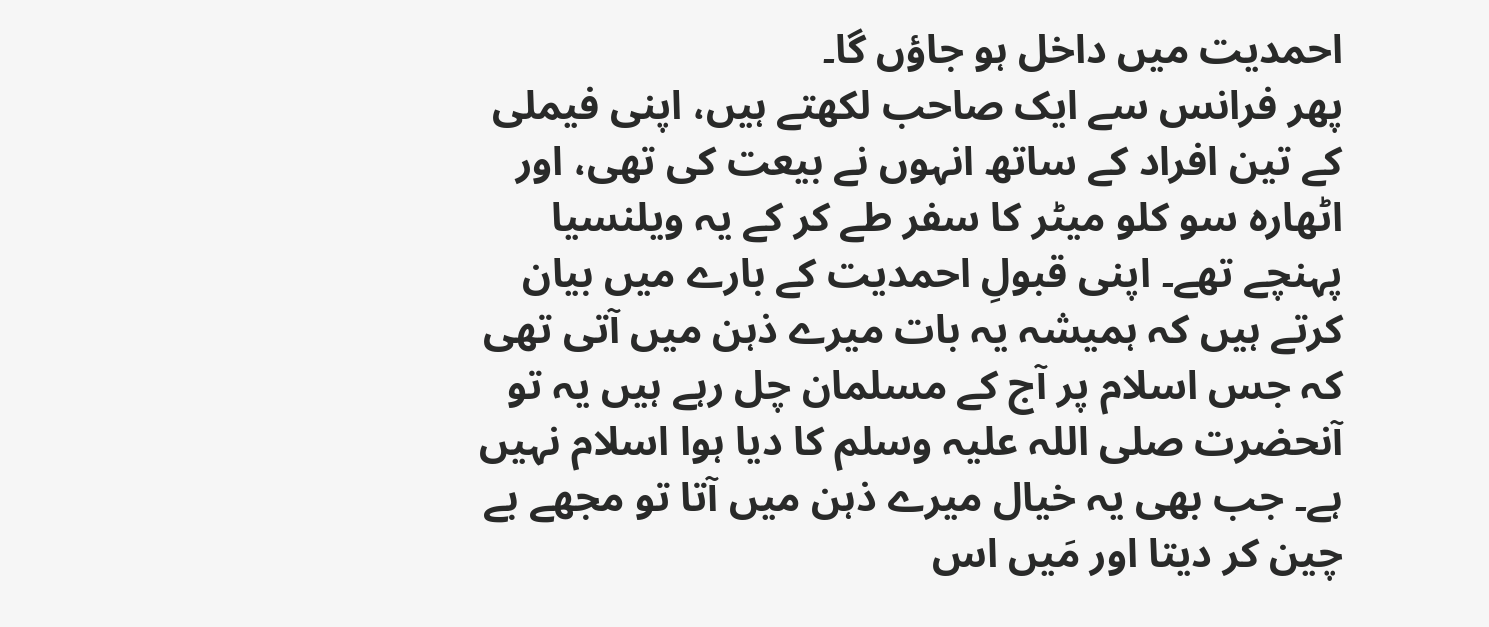احمدیت میں داخل ہو جاؤں گا۔
پھر فرانس سے ایک صاحب لکھتے ہیں، اپنی فیملی کے تین افراد کے ساتھ انہوں نے بیعت کی تھی، اور اٹھارہ سو کلو میٹر کا سفر طے کر کے یہ ویلنسیا پہنچے تھے۔ اپنی قبولِ احمدیت کے بارے میں بیان کرتے ہیں کہ ہمیشہ یہ بات میرے ذہن میں آتی تھی کہ جس اسلام پر آج کے مسلمان چل رہے ہیں یہ تو آنحضرت صلی اللہ علیہ وسلم کا دیا ہوا اسلام نہیں ہے۔ جب بھی یہ خیال میرے ذہن میں آتا تو مجھے بے چین کر دیتا اور مَیں اس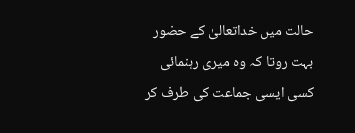حالت میں خداتعالیٰ کے حضور بہت روتا کہ وہ میری رہنمائی کسی ایسی جماعت کی طرف کر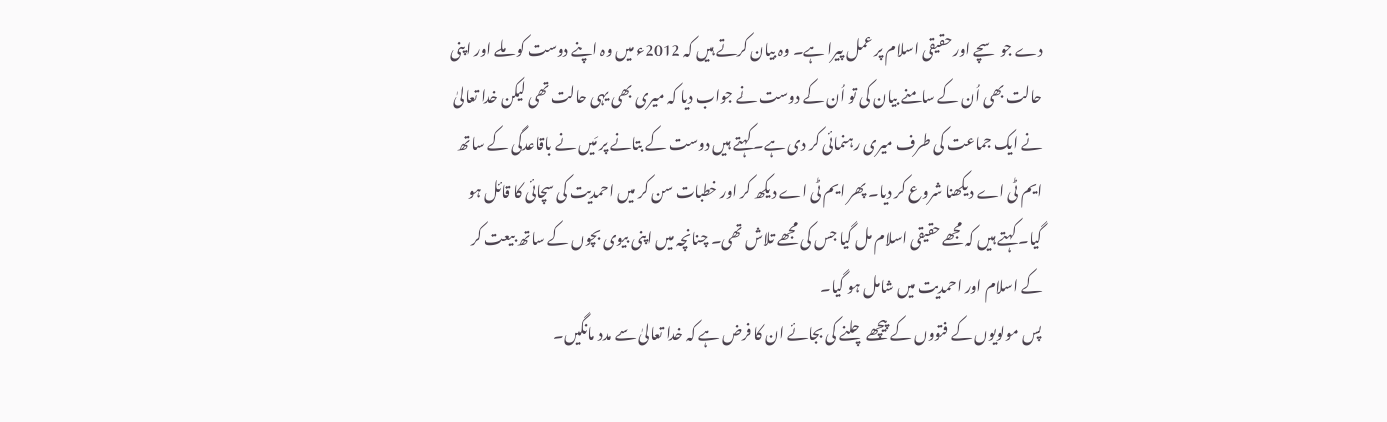دے جو سچے اور حقیقی اسلام پر عمل پیرا ہے۔ وہ بیان کرتے ہیں کہ 2012ء میں وہ اپنے دوست کو ملے اور اپنی حالت بھی اُن کے سامنے بیان کی تو اُن کے دوست نے جواب دیا کہ میری بھی یہی حالت تھی لیکن خدا تعالیٰ نے ایک جماعت کی طرف میری رہنمائی کر دی ہے۔ کہتے ہیں دوست کے بتانے پر مَیں نے باقاعدگی کے ساتھ ایم ٹی اے دیکھنا شروع کر دیا۔ پھر ایم ٹی اے دیکھ کر اور خطبات سن کر میں احمدیت کی سچائی کا قائل ہو گیا۔ کہتے ہیں کہ مجھے حقیقی اسلام مل گیا جس کی مجھے تلاش تھی۔ چنانچہ میں اپنی بیوی بچوں کے ساتھ بیعت کر کے اسلام اور احمدیت میں شامل ہو گیا۔
پس مولویوں کے فتووں کے پیچھے چلنے کی بجائے ان کا فرض ہے کہ خدا تعالیٰ سے مدد مانگیں۔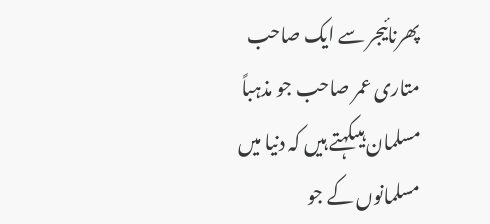پھرنائیجر سے ایک صاحب متاری عمر صاحب جو مذہباً مسلمان ہیںکہتے ہیں کہ دنیا میں مسلمانوں کے جو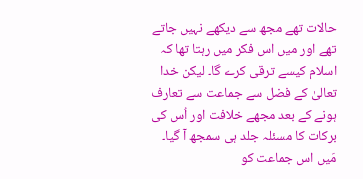حالات تھے مجھ سے دیکھے نہیں جاتے تھے اور میں اس فکر میں رہتا تھا کہ اسلام کیسے ترقی کرے گا۔ لیکن خدا تعالیٰ کے فضل سے جماعت سے تعارف ہونے کے بعد مجھے خلافت اور اُس کی برکات کا مسئلہ جلد ہی سمجھ آ گیا۔ مَیں اس جماعت کو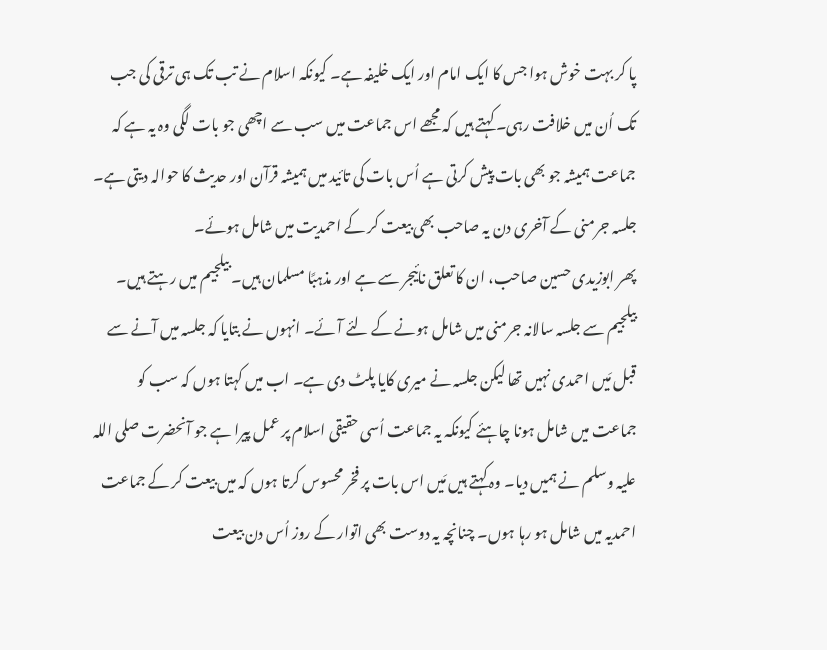پا کر بہت خوش ہوا جس کا ایک امام اور ایک خلیفہ ہے۔ کیونکہ اسلام نے تب تک ہی ترقی کی جب تک اُن میں خلافت رہی۔ کہتے ہیں کہ مجھے اس جماعت میں سب سے اچھی جو بات لگی وہ یہ ہے کہ جماعت ہمیشہ جو بھی بات پیش کرتی ہے اُس بات کی تائید میں ہمیشہ قرآن اور حدیث کا حوالہ دیتی ہے۔ جلسہ جرمنی کے آخری دن یہ صاحب بھی بیعت کر کے احمدیت میں شامل ہوئے۔
پھر ابوزیدی حسین صاحب، ان کا تعلق نائیجر سے ہے اور مذہبًا مسلمان ہیں۔ بیلجیم میں رہتے ہیں۔ بیلجیم سے جلسہ سالانہ جرمنی میں شامل ہونے کے لئے آئے۔ انہوں نے بتایا کہ جلسہ میں آنے سے قبل مَیں احمدی نہیں تھا لیکن جلسہ نے میری کایا پلٹ دی ہے۔ اب میں کہتا ہوں کہ سب کو جماعت میں شامل ہونا چاہئے کیونکہ یہ جماعت اُسی حقیقی اسلام پر عمل پیرا ہے جو آنحضرت صلی اللہ علیہ وسلم نے ہمیں دیا۔ وہ کہتے ہیں مَیں اس بات پر فخر محسوس کرتا ہوں کہ میں بیعت کر کے جماعت احمدیہ میں شامل ہو رہا ہوں۔ چنانچہ یہ دوست بھی اتوار کے روز اُس دن بیعت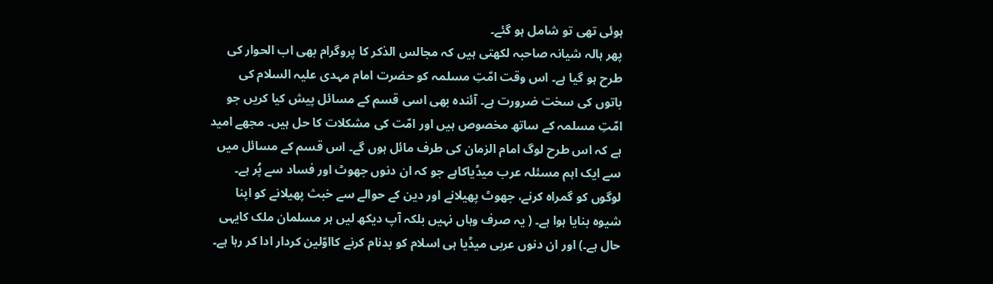ہوئی تھی تو شامل ہو گئے۔
پھر ہالہ شیانہ صاحبہ لکھتی ہیں کہ مجالس الذکر کا پروگرام بھی اب الحوار کی طرح ہو گیا ہے۔ اس وقت امّتِ مسلمہ کو حضرت امام مہدی علیہ السلام کی باتوں کی سخت ضرورت ہے۔ آئندہ بھی اسی قسم کے مسائل پیش کیا کریں جو امّتِ مسلمہ کے ساتھ مخصوص ہیں اور امّت کی مشکلات کا حل ہیں۔ مجھے امید ہے کہ اس طرح لوگ امام الزمان کی طرف مائل ہوں گے۔ اس قسم کے مسائل میں سے ایک اہم مسئلہ عرب میڈیاکاہے جو کہ ان دنوں جھوٹ اور فساد سے پُر ہے۔ لوگوں کو گمراہ کرنے، جھوٹ پھیلانے اور دین کے حوالے سے خبث پھیلانے کو اپنا شیوہ بنایا ہوا ہے۔ ( یہ صرف وہاں نہیں بلکہ آپ دیکھ لیں ہر مسلمان ملک کایہی حال ہے۔) اور ان دنوں عربی میڈیا ہی اسلام کو بدنام کرنے کااوّلین کردار ادا کر رہا ہے۔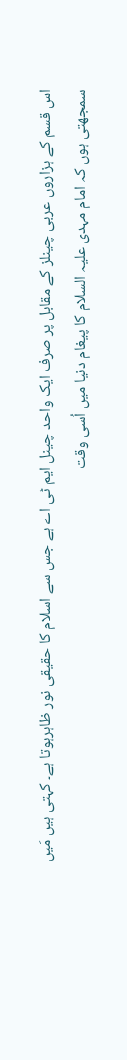اس قسم کے ہزاروں عربی چینلز کے مقابل پر صرف ایک واحد چینل ایم ٹی اے ہے جس سے اسلام کا حقیقی نور ظاہرہوتا ہے۔ کہتی ہیں مَیں سمجھتی ہوں کہ امام مہدی علیہ السلام کا پیغام دنیا میں اُسی وقت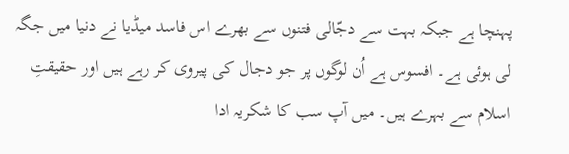پہنچا ہے جبکہ بہت سے دجّالی فتنوں سے بھرے اس فاسد میڈیا نے دنیا میں جگہ لی ہوئی ہے۔ افسوس ہے اُن لوگوں پر جو دجال کی پیروی کر رہے ہیں اور حقیقتِ اسلام سے بہرے ہیں۔ میں آپ سب کا شکریہ ادا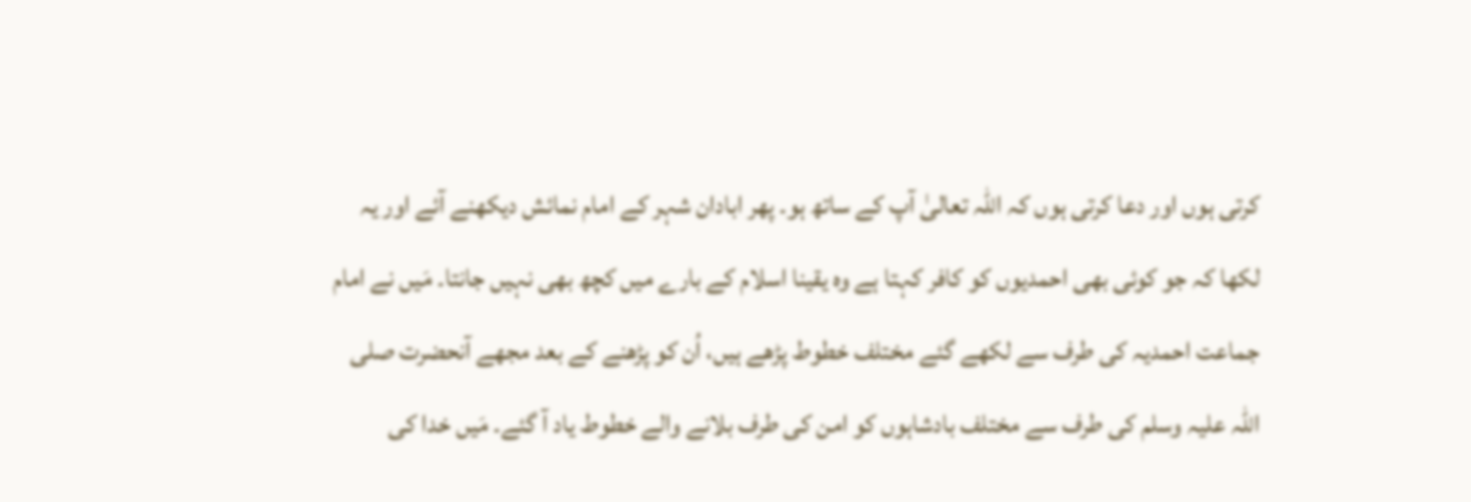کرتی ہوں اور دعا کرتی ہوں کہ اللہ تعالیٰ آپ کے ساتھ ہو۔ پھر ابادان شہر کے امام نمائش دیکھنے آئے اور یہ لکھا کہ جو کوئی بھی احمدیوں کو کافر کہتا ہے وہ یقینا اسلام کے بارے میں کچھ بھی نہیں جانتا۔ مَیں نے امام جماعت احمدیہ کی طرف سے لکھے گئے مختلف خطوط پڑھے ہیں، اُن کو پڑھنے کے بعد مجھے آنحضرت صلی اللہ علیہ وسلم کی طرف سے مختلف بادشاہوں کو امن کی طرف بلانے والے خطوط یاد آ گئے۔ مَیں خدا کی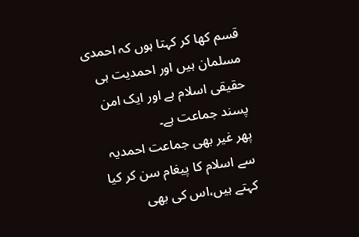قسم کھا کر کہتا ہوں کہ احمدی مسلمان ہیں اور احمدیت ہی حقیقی اسلام ہے اور ایک امن پسند جماعت ہے۔
پھر غیر بھی جماعت احمدیہ سے اسلام کا پیغام سن کر کیا کہتے ہیں،اس کی بھی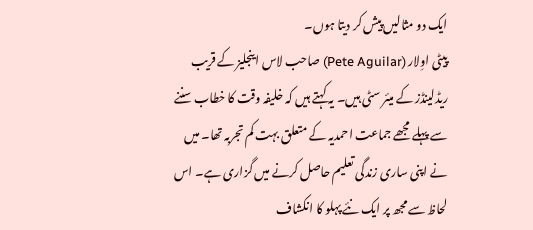ایک دو مثالیں پیش کر دیتا ہوں۔
پیٹی اوِلار (Pete Aguilar) صاحب لاس اینجلیز کے قریب ریڈلینڈز کے میئر سٹی ہیں۔ یہ کہتے ہیں کہ خلیفہ وقت کا خطاب سننے سے پہلے مجھے جماعت احمدیہ کے متعلق بہت کم تجربہ تھا۔ میں نے اپنی ساری زندگی تعلیم حاصل کرنے میں گزاری ہے۔ اس لحاظ سے مجھ پر ایک نئے پہلو کا انکشاف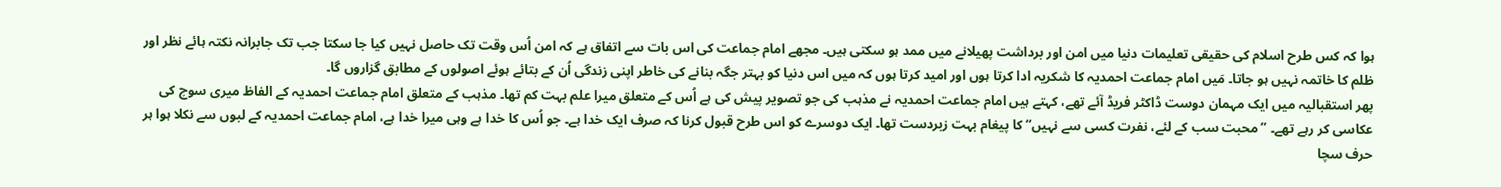ہوا کہ کس طرح اسلام کی حقیقی تعلیمات دنیا میں امن اور برداشت پھیلانے میں ممد ہو سکتی ہیں۔ مجھے امام جماعت کی اس بات سے اتفاق ہے کہ امن اُس وقت تک حاصل نہیں کیا جا سکتا جب تک جابرانہ نکتہ ہائے نظر اور ظلم کا خاتمہ نہیں ہو جاتا۔ مَیں امام جماعت احمدیہ کا شکریہ ادا کرتا ہوں اور امید کرتا ہوں کہ میں اس دنیا کو بہتر جگہ بنانے کی خاطر اپنی زندگی اُن کے بتائے ہوئے اصولوں کے مطابق گزاروں گا۔
پھر استقبالیہ میں ایک مہمان دوست ڈاکٹر فریڈ آئے تھے، کہتے ہیں امام جماعت احمدیہ نے مذہب کی جو تصویر پیش کی ہے اُس کے متعلق میرا علم بہت کم تھا۔ مذہب کے متعلق امام جماعت احمدیہ کے الفاظ میری سوچ کی عکاسی کر رہے تھے۔ ’’محبت سب کے لئے، نفرت کسی سے نہیں‘‘ کا پیغام بہت زبردست تھا۔ ایک دوسرے کو اس طرح قبول کرنا کہ صرف ایک خدا ہے۔ جو اُس کا خدا ہے وہی میرا خدا ہے، امام جماعت احمدیہ کے لبوں سے نکلا ہوا ہر حرف سچا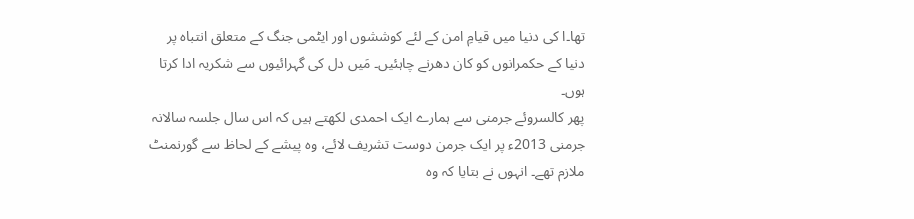تھا۔ا کی دنیا میں قیامِ امن کے لئے کوششوں اور ایٹمی جنگ کے متعلق انتباہ پر دنیا کے حکمرانوں کو کان دھرنے چاہئیں۔ مَیں دل کی گہرائیوں سے شکریہ ادا کرتا ہوں۔
پھر کالسروئے جرمنی سے ہمارے ایک احمدی لکھتے ہیں کہ اس سال جلسہ سالانہ جرمنی 2013ء پر ایک جرمن دوست تشریف لائے، وہ پیشے کے لحاظ سے گورنمنٹ ملازم تھے۔ انہوں نے بتایا کہ وہ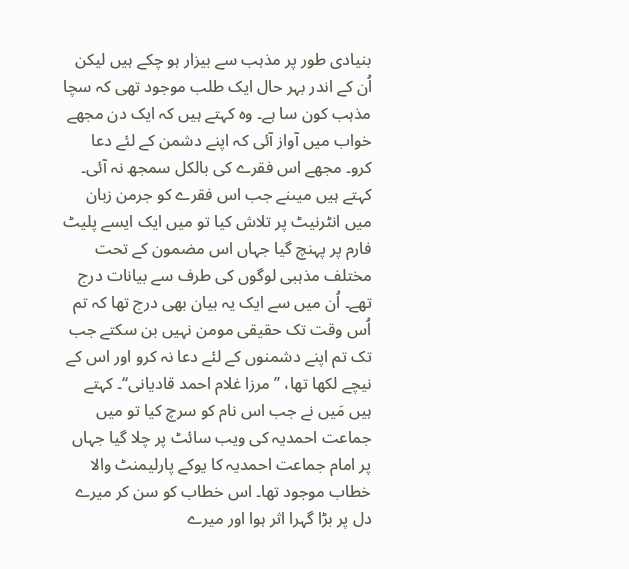بنیادی طور پر مذہب سے بیزار ہو چکے ہیں لیکن اُن کے اندر بہر حال ایک طلب موجود تھی کہ سچا مذہب کون سا ہے۔ وہ کہتے ہیں کہ ایک دن مجھے خواب میں آواز آئی کہ اپنے دشمن کے لئے دعا کرو۔ مجھے اس فقرے کی بالکل سمجھ نہ آئی۔ کہتے ہیں میںنے جب اس فقرے کو جرمن زبان میں انٹرنیٹ پر تلاش کیا تو میں ایک ایسے پلیٹ فارم پر پہنچ گیا جہاں اس مضمون کے تحت مختلف مذہبی لوگوں کی طرف سے بیانات درج تھے۔ اُن میں سے ایک یہ بیان بھی درج تھا کہ تم اُس وقت تک حقیقی مومن نہیں بن سکتے جب تک تم اپنے دشمنوں کے لئے دعا نہ کرو اور اس کے نیچے لکھا تھا، ’’مرزا غلام احمد قادیانی‘‘۔ کہتے ہیں مَیں نے جب اس نام کو سرچ کیا تو میں جماعت احمدیہ کی ویب سائٹ پر چلا گیا جہاں پر امام جماعت احمدیہ کا یوکے پارلیمنٹ والا خطاب موجود تھا۔ اس خطاب کو سن کر میرے دل پر بڑا گہرا اثر ہوا اور میرے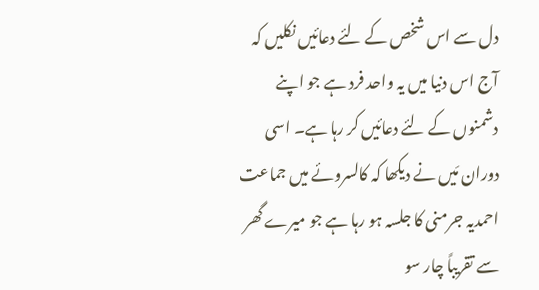دل سے اس شخص کے لئے دعائیں نکلیں کہ آج اس دنیا میں یہ واحد فرد ہے جو اپنے دشمنوں کے لئے دعائیں کر رہا ہے۔ اسی دوران مَیں نے دیکھا کہ کالسروئے میں جماعت احمدیہ جرمنی کا جلسہ ہو رہا ہے جو میرے گھر سے تقریباً چار سو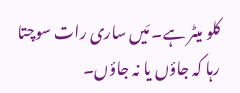کلو میٹر ہے۔ مَیں ساری رات سوچتا رہا کہ جاؤں یا نہ جاؤں۔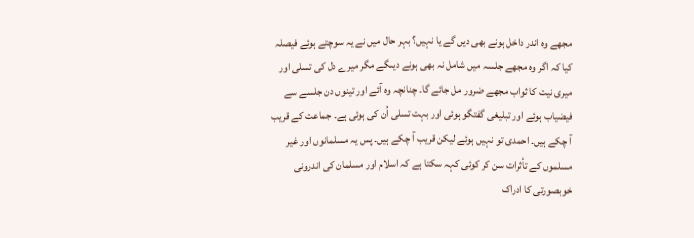مجھے وہ اندر داخل ہونے بھی دیں گے یا نہیں؟ بہر حال میں نے یہ سوچتے ہوئے فیصلہ کیا کہ اگر وہ مجھے جلسہ میں شامل نہ بھی ہونے دیںگے مگر میرے دل کی تسلی اور میری نیت کا ثواب مجھے ضرور مل جائے گا۔ چنانچہ وہ آئے اور تینوں دن جلسے سے فیضیاب ہوئے اور تبلیغی گفتگو ہوئی اور بہت تسلی اُن کی ہوئی ہے۔ جماعت کے قریب آ چکے ہیں۔ احمدی تو نہیں ہوئے لیکن قریب آ چکے ہیں۔ پس یہ مسلمانوں اور غیر مسلموں کے تأثرات سن کر کوئی کہہ سکتا ہے کہ اسلام اور مسلمان کی اندرونی خوبصورتی کا ادراک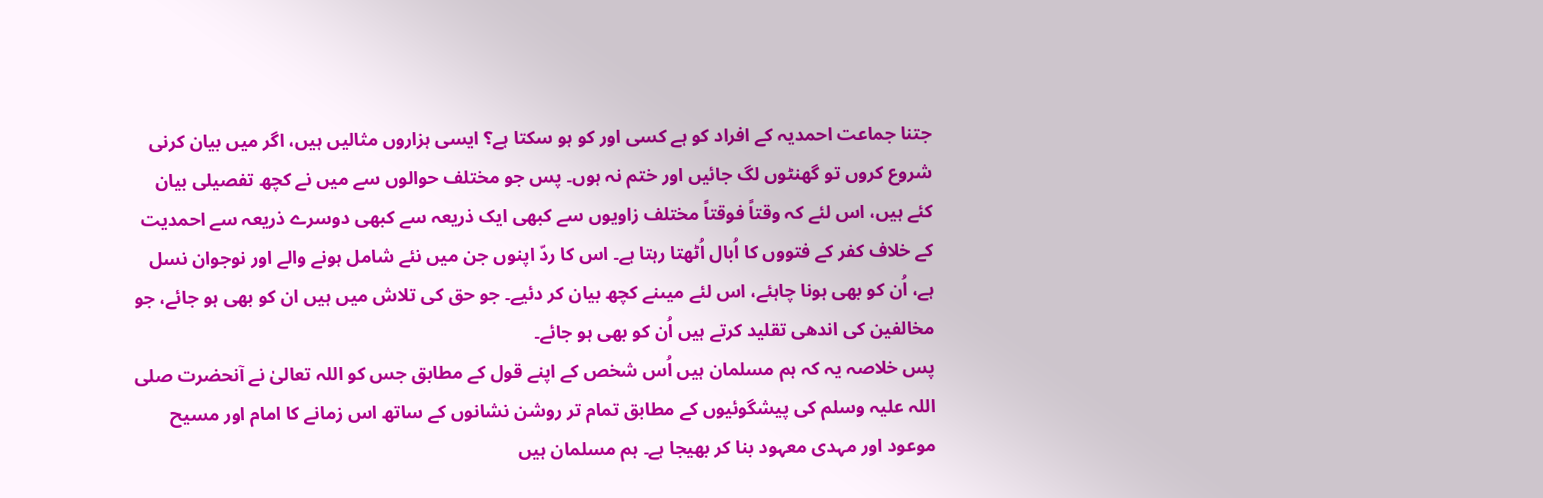جتنا جماعت احمدیہ کے افراد کو ہے کسی اور کو ہو سکتا ہے؟ ایسی ہزاروں مثالیں ہیں، اگر میں بیان کرنی شروع کروں تو گھنٹوں لگ جائیں اور ختم نہ ہوں۔ پس جو مختلف حوالوں سے میں نے کچھ تفصیلی بیان کئے ہیں، اس لئے کہ وقتاً فوقتاً مختلف زاویوں سے کبھی ایک ذریعہ سے کبھی دوسرے ذریعہ سے احمدیت کے خلاف کفر کے فتووں کا اُبال اُٹھتا رہتا ہے۔ اس کا ردّ اپنوں جن میں نئے شامل ہونے والے اور نوجوان نسل ہے، اُن کو بھی ہونا چاہئے، اس لئے میںنے کچھ بیان کر دئیے۔ جو حق کی تلاش میں ہیں ان کو بھی ہو جائے، جو مخالفین کی اندھی تقلید کرتے ہیں اُن کو بھی ہو جائے۔
پس خلاصہ یہ کہ ہم مسلمان ہیں اُس شخص کے اپنے قول کے مطابق جس کو اللہ تعالیٰ نے آنحضرت صلی اللہ علیہ وسلم کی پیشگوئیوں کے مطابق تمام تر روشن نشانوں کے ساتھ اس زمانے کا امام اور مسیح موعود اور مہدی معہود بنا کر بھیجا ہے۔ ہم مسلمان ہیں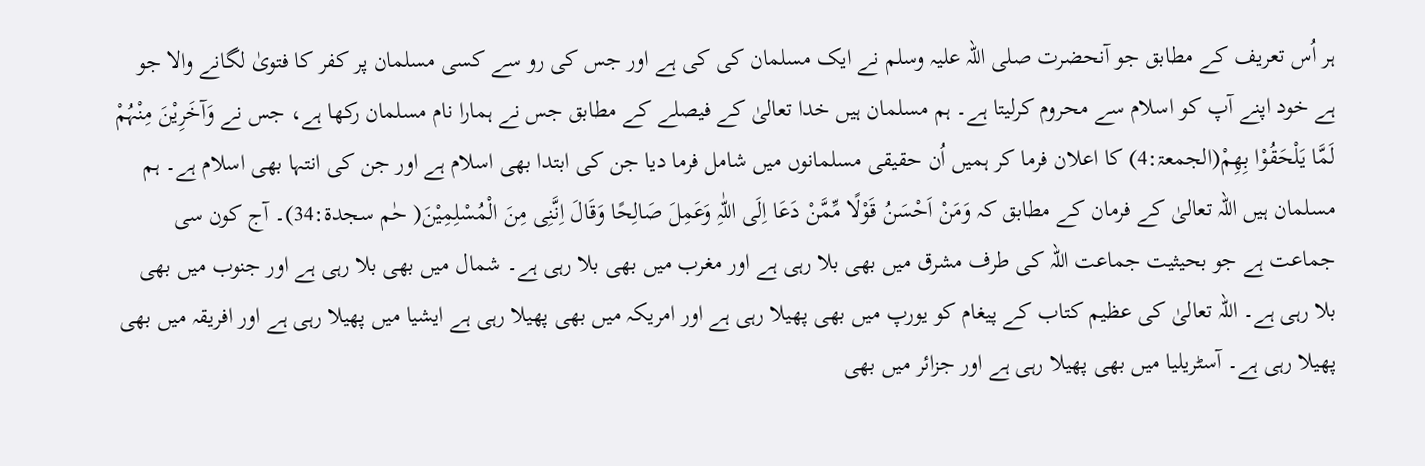ہر اُس تعریف کے مطابق جو آنحضرت صلی اللہ علیہ وسلم نے ایک مسلمان کی کی ہے اور جس کی رو سے کسی مسلمان پر کفر کا فتویٰ لگانے والا جو ہے خود اپنے آپ کو اسلام سے محروم کرلیتا ہے۔ ہم مسلمان ہیں خدا تعالیٰ کے فیصلے کے مطابق جس نے ہمارا نام مسلمان رکھا ہے، جس نے وَآخَرِیْنَ مِنْہُمْ لَمَّا یَلْحَقُوْا بِھِمْ(الجمعۃ:4) کا اعلان فرما کر ہمیں اُن حقیقی مسلمانوں میں شامل فرما دیا جن کی ابتدا بھی اسلام ہے اور جن کی انتہا بھی اسلام ہے۔ ہم مسلمان ہیں اللہ تعالیٰ کے فرمان کے مطابق کہ وَمَنْ اَحْسَنُ قَوْلًا مِّمَّنْ دَعَا اِلَی اللّٰہِ وَعَمِلَ صَالِحًا وَقَالَ اِنَّنِی مِنَ الْمُسْلِمِیْنَ( حٰم سجدۃ:34)۔ آج کون سی جماعت ہے جو بحیثیت جماعت اللہ کی طرف مشرق میں بھی بلا رہی ہے اور مغرب میں بھی بلا رہی ہے۔ شمال میں بھی بلا رہی ہے اور جنوب میں بھی بلا رہی ہے۔ اللہ تعالیٰ کی عظیم کتاب کے پیغام کو یورپ میں بھی پھیلا رہی ہے اور امریکہ میں بھی پھیلا رہی ہے ایشیا میں پھیلا رہی ہے اور افریقہ میں بھی پھیلا رہی ہے۔ آسٹریلیا میں بھی پھیلا رہی ہے اور جزائر میں بھی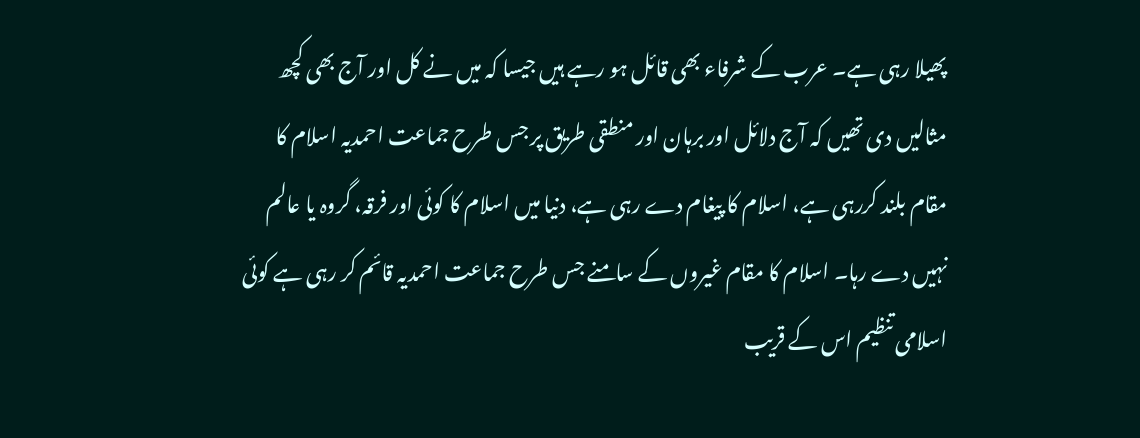پھیلا رہی ہے۔ عرب کے شرفاء بھی قائل ہو رہے ہیں جیسا کہ میں نے کل اور آج بھی کچھ مثالیں دی تھیں کہ آج دلائل اور برہان اور منطقی طریق پر جس طرح جماعت احمدیہ اسلام کا مقام بلند کررہی ہے، اسلام کا پیغام دے رہی ہے، دنیا میں اسلام کا کوئی اور فرقہ، گروہ یا عالم نہیں دے رہا۔ اسلام کا مقام غیروں کے سامنے جس طرح جماعت احمدیہ قائم کر رہی ہے کوئی اسلامی تنظیم اس کے قریب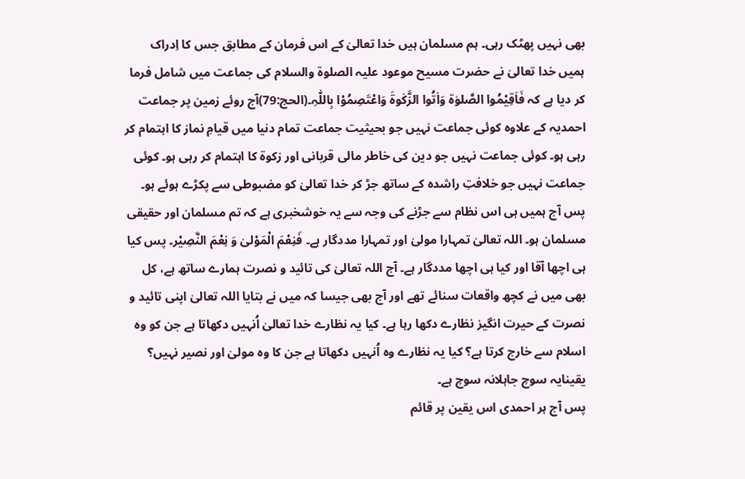بھی نہیں پھٹک رہی۔ ہم مسلمان ہیں خدا تعالیٰ کے اس فرمان کے مطابق جس کا اِدراک ہمیں خدا تعالیٰ نے حضرت مسیح موعود علیہ الصلوۃ والسلام کی جماعت میں شامل فرما کر دیا ہے کہ فَاَقِیْمُوا الصَّلوٰۃ وَاٰتُوا الزَّکٰوۃَ وَاعْتَصِمُوْا بِاللّٰہِ۔(الحج:79)آج روئے زمین پر جماعت احمدیہ کے علاوہ کوئی جماعت نہیں جو بحیثیت جماعت تمام دنیا میں قیامِ نماز کا اہتمام کر رہی ہو۔ کوئی جماعت نہیں جو دین کی خاطر مالی قربانی اور زکوۃ کا اہتمام کر رہی ہو۔ کوئی جماعت نہیں جو خلافتِ راشدہ کے ساتھ جڑ کر خدا تعالیٰ کو مضبوطی سے پکڑے ہوئے ہو۔ پس آج ہمیں ہی اس نظام سے جڑنے کی وجہ سے یہ خوشخبری ہے کہ تم مسلمان اور حقیقی مسلمان ہو۔ اللہ تعالیٰ تمہارا مولیٰ اور تمہارا مددگار ہے۔ فَنِعْمَ الْمَوْلیٰ وَ نِعْمَ النَّصِیْر۔ پس کیا ہی اچھا آقا اور کیا ہی اچھا مددگار ہے۔ آج اللہ تعالیٰ کی تائید و نصرت ہمارے ساتھ ہے، کل بھی میں نے کچھ واقعات سنائے تھے اور آج بھی جیسا کہ میں نے بتایا اللہ تعالیٰ اپنی تائید و نصرت کے حیرت انگیز نظارے دکھا رہا ہے۔ کیا یہ نظارے خدا تعالیٰ اُنہیں دکھاتا ہے جن کو وہ اسلام سے خارج کرتا ہے؟ کیا یہ نظارے وہ اُنہیں دکھاتا ہے جن کا وہ مولیٰ اور نصیر نہیں؟ یقینایہ سوچ جاہلانہ سوچ ہے۔
پس آج ہر احمدی اس یقین پر قائم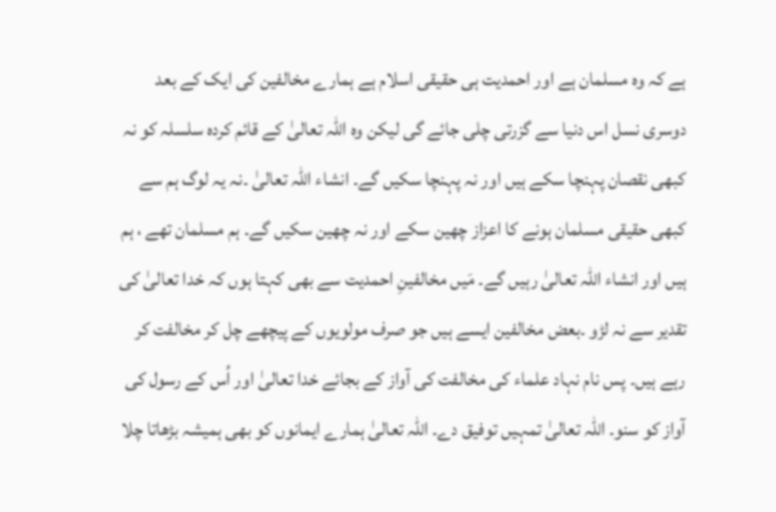ہے کہ وہ مسلمان ہے اور احمدیت ہی حقیقی اسلام ہے ہمارے مخالفین کی ایک کے بعد دوسری نسل اس دنیا سے گزرتی چلی جائے گی لیکن وہ اللہ تعالیٰ کے قائم کردہ سلسلہ کو نہ کبھی نقصان پہنچا سکے ہیں اور نہ پہنچا سکیں گے۔ انشاء اللہ تعالیٰ ۔نہ یہ لوگ ہم سے کبھی حقیقی مسلمان ہونے کا اعزاز چھین سکے اور نہ چھین سکیں گے۔ ہم مسلمان تھے ، ہم ہیں اور انشاء اللہ تعالیٰ رہیں گے۔ مَیں مخالفینِ احمدیت سے بھی کہتا ہوں کہ خدا تعالیٰ کی تقدیر سے نہ لڑو ۔بعض مخالفین ایسے ہیں جو صرف مولویوں کے پیچھے چل کر مخالفت کر رہے ہیں۔ پس نام نہاد علماء کی مخالفت کی آواز کے بجائے خدا تعالیٰ اور اُس کے رسول کی آواز کو سنو۔ اللہ تعالیٰ تمہیں توفیق دے۔ اللہ تعالیٰ ہمارے ایمانوں کو بھی ہمیشہ بڑھاتا چلا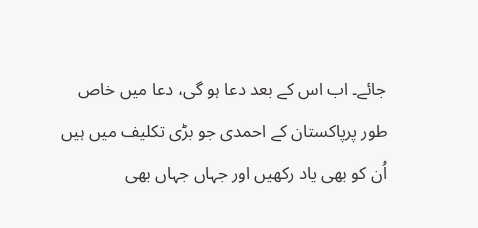جائے۔ اب اس کے بعد دعا ہو گی، دعا میں خاص طور پرپاکستان کے احمدی جو بڑی تکلیف میں ہیں اُن کو بھی یاد رکھیں اور جہاں جہاں بھی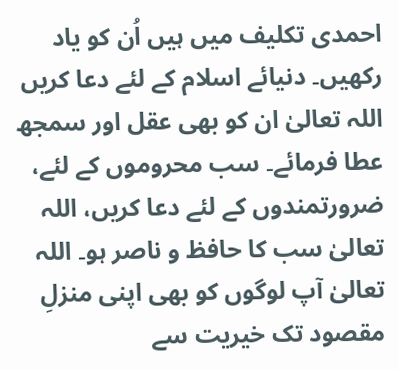احمدی تکلیف میں ہیں اُن کو یاد رکھیں۔ دنیائے اسلام کے لئے دعا کریں اللہ تعالیٰ ان کو بھی عقل اور سمجھ عطا فرمائے۔ سب محروموں کے لئے، ضرورتمندوں کے لئے دعا کریں، اللہ تعالیٰ سب کا حافظ و ناصر ہو۔ اللہ تعالیٰ آپ لوگوں کو بھی اپنی منزلِ مقصود تک خیریت سے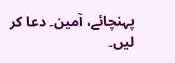پہنچائے، آمین۔ دعا کر لیں۔